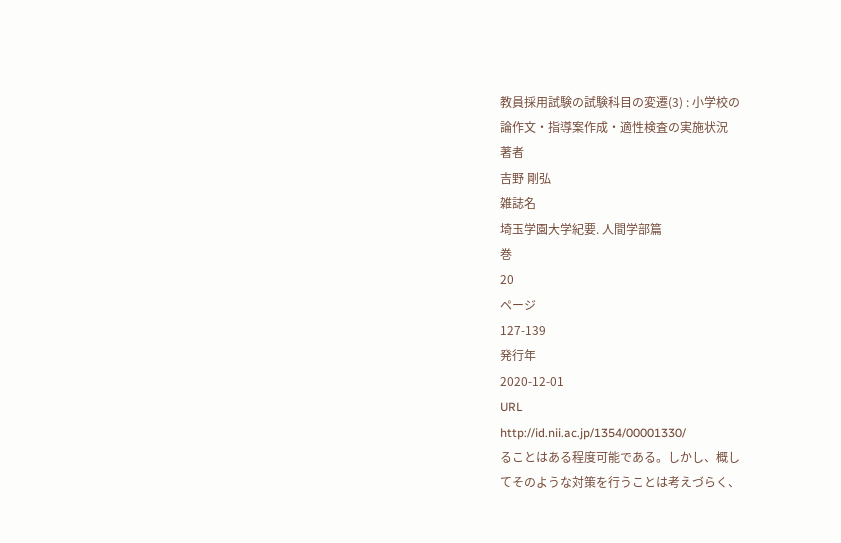教員採用試験の試験科目の変遷(3) : 小学校の
論作文・指導案作成・適性検査の実施状況
著者
吉野 剛弘
雑誌名
埼玉学園大学紀要. 人間学部篇
巻
20
ページ
127-139
発行年
2020-12-01
URL
http://id.nii.ac.jp/1354/00001330/
ることはある程度可能である。しかし、概し
てそのような対策を行うことは考えづらく、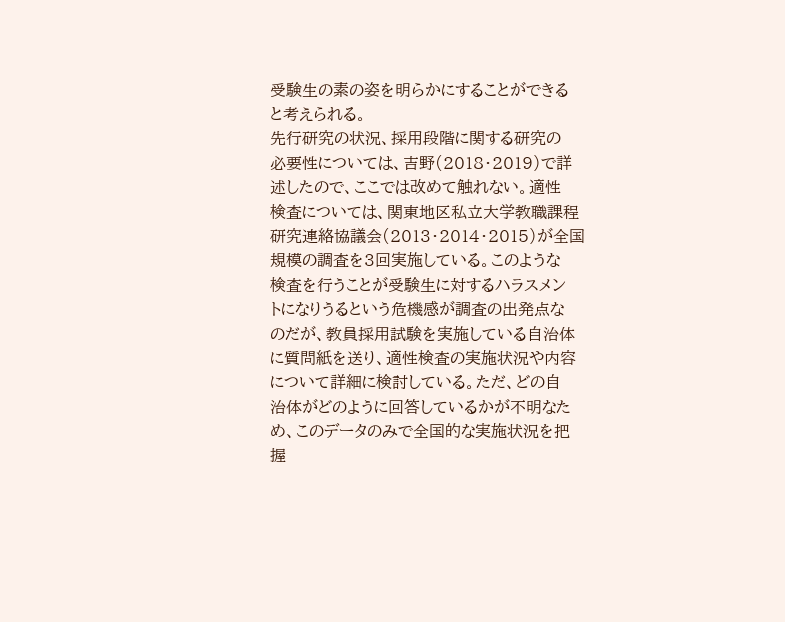受験生の素の姿を明らかにすることができる
と考えられる。
先行研究の状況、採用段階に関する研究の
必要性については、吉野(2018・2019)で詳
述したので、ここでは改めて触れない。適性
検査については、関東地区私立大学教職課程
研究連絡協議会(2013・2014・2015)が全国
規模の調査を3回実施している。このような
検査を行うことが受験生に対するハラスメン
トになりうるという危機感が調査の出発点な
のだが、教員採用試験を実施している自治体
に質問紙を送り、適性検査の実施状況や内容
について詳細に検討している。ただ、どの自
治体がどのように回答しているかが不明なた
め、このデータのみで全国的な実施状況を把
握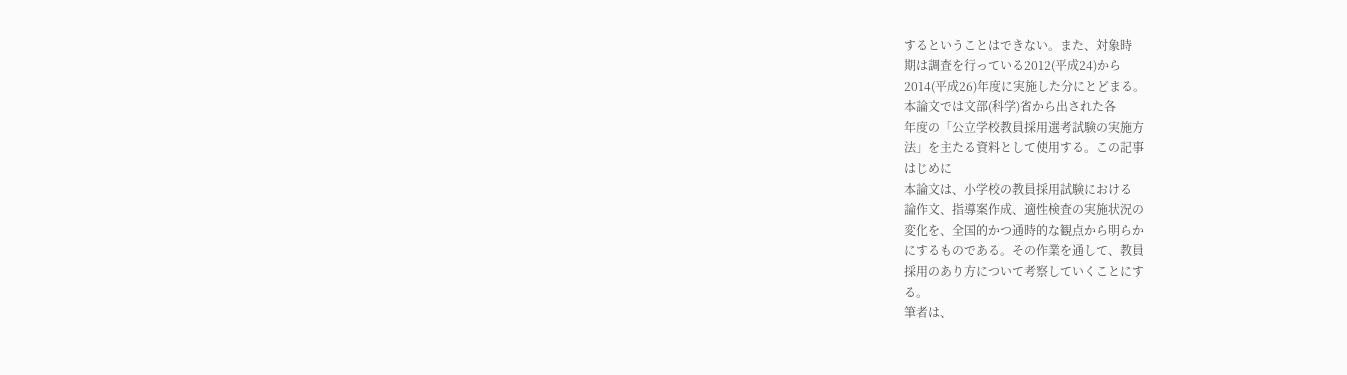するということはできない。また、対象時
期は調査を行っている2012(平成24)から
2014(平成26)年度に実施した分にとどまる。
本論文では文部(科学)省から出された各
年度の「公立学校教員採用選考試験の実施方
法」を主たる資料として使用する。この記事
はじめに
本論文は、小学校の教員採用試験における
論作文、指導案作成、適性検査の実施状況の
変化を、全国的かつ通時的な観点から明らか
にするものである。その作業を通して、教員
採用のあり方について考察していくことにす
る。
筆者は、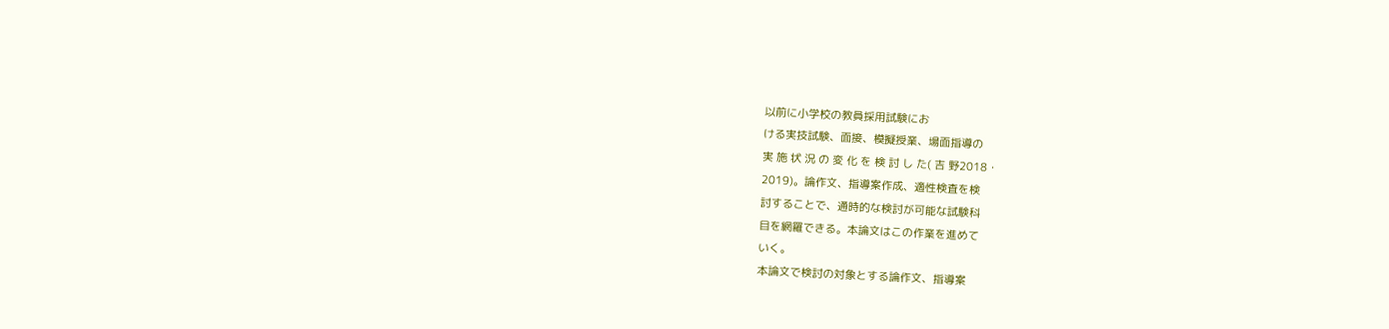以前に小学校の教員採用試験にお
ける実技試験、面接、模擬授業、場面指導の
実 施 状 況 の 変 化 を 検 討 し た( 吉 野2018・
2019)。論作文、指導案作成、適性検査を検
討することで、通時的な検討が可能な試験科
目を網羅できる。本論文はこの作業を進めて
いく。
本論文で検討の対象とする論作文、指導案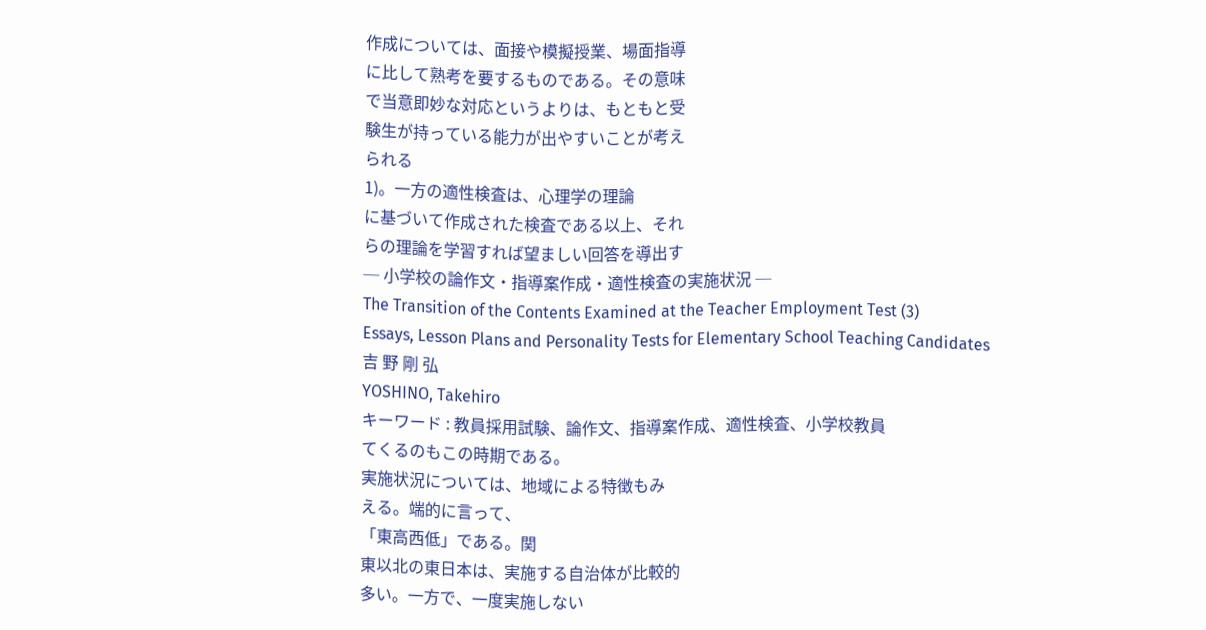作成については、面接や模擬授業、場面指導
に比して熟考を要するものである。その意味
で当意即妙な対応というよりは、もともと受
験生が持っている能力が出やすいことが考え
られる
1)。一方の適性検査は、心理学の理論
に基づいて作成された検査である以上、それ
らの理論を学習すれば望ましい回答を導出す
─ 小学校の論作文・指導案作成・適性検査の実施状況 ─
The Transition of the Contents Examined at the Teacher Employment Test (3)
Essays, Lesson Plans and Personality Tests for Elementary School Teaching Candidates
吉 野 剛 弘
YOSHINO, Takehiro
キーワード : 教員採用試験、論作文、指導案作成、適性検査、小学校教員
てくるのもこの時期である。
実施状況については、地域による特徴もみ
える。端的に言って、
「東高西低」である。関
東以北の東日本は、実施する自治体が比較的
多い。一方で、一度実施しない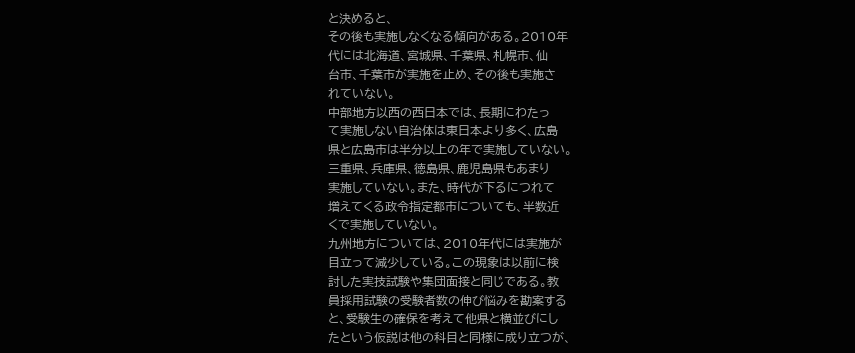と決めると、
その後も実施しなくなる傾向がある。2010年
代には北海道、宮城県、千葉県、札幌市、仙
台市、千葉市が実施を止め、その後も実施さ
れていない。
中部地方以西の西日本では、長期にわたっ
て実施しない自治体は東日本より多く、広島
県と広島市は半分以上の年で実施していない。
三重県、兵庫県、徳島県、鹿児島県もあまり
実施していない。また、時代が下るにつれて
増えてくる政令指定都市についても、半数近
くで実施していない。
九州地方については、2010年代には実施が
目立って減少している。この現象は以前に検
討した実技試験や集団面接と同じである。教
員採用試験の受験者数の伸び悩みを勘案する
と、受験生の確保を考えて他県と横並びにし
たという仮説は他の科目と同様に成り立つが、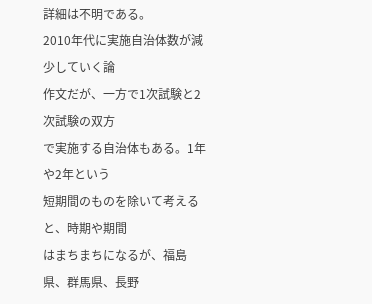詳細は不明である。
2010年代に実施自治体数が減少していく論
作文だが、一方で1次試験と2次試験の双方
で実施する自治体もある。1年や2年という
短期間のものを除いて考えると、時期や期間
はまちまちになるが、福島県、群馬県、長野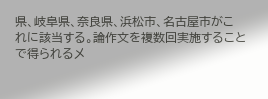県、岐阜県、奈良県、浜松市、名古屋市がこ
れに該当する。論作文を複数回実施すること
で得られるメ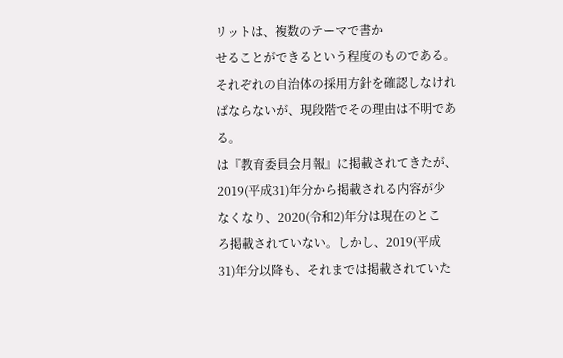リットは、複数のテーマで書か
せることができるという程度のものである。
それぞれの自治体の採用方針を確認しなけれ
ばならないが、現段階でその理由は不明であ
る。
は『教育委員会月報』に掲載されてきたが、
2019(平成31)年分から掲載される内容が少
なくなり、2020(令和2)年分は現在のとこ
ろ掲載されていない。しかし、2019(平成
31)年分以降も、それまでは掲載されていた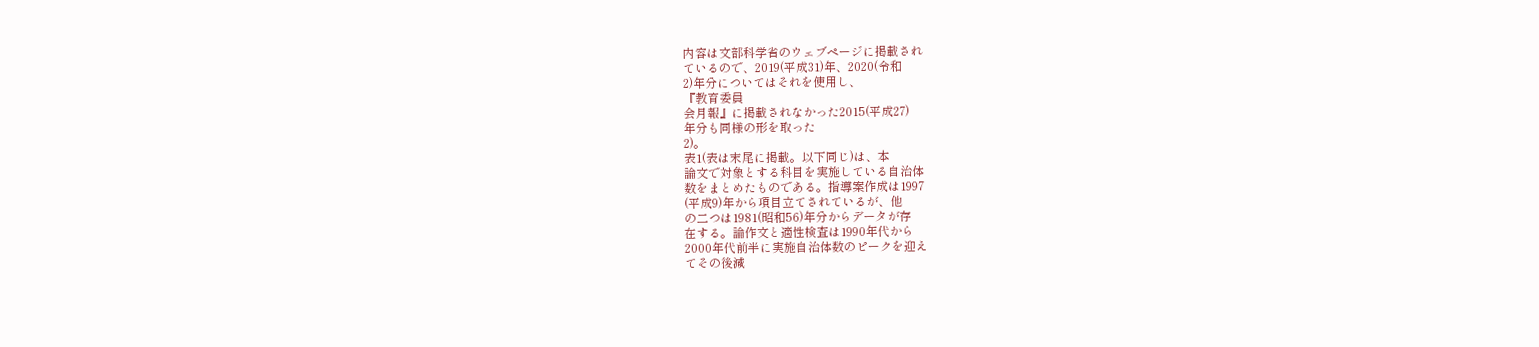内容は文部科学省のウェブページに掲載され
ているので、2019(平成31)年、2020(令和
2)年分についてはそれを使用し、
『教育委員
会月報』に掲載されなかった2015(平成27)
年分も同様の形を取った
2)。
表1(表は末尾に掲載。以下同じ)は、本
論文で対象とする科目を実施している自治体
数をまとめたものである。指導案作成は1997
(平成9)年から項目立てされているが、他
の二つは1981(昭和56)年分からデータが存
在する。論作文と適性検査は1990年代から
2000年代前半に実施自治体数のピークを迎え
てその後減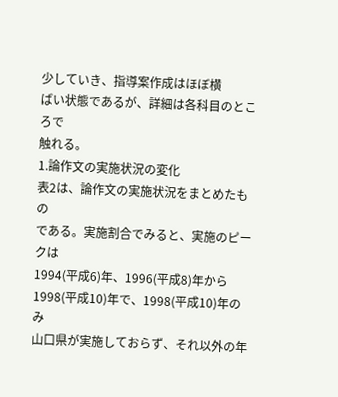少していき、指導案作成はほぼ横
ばい状態であるが、詳細は各科目のところで
触れる。
1.論作文の実施状況の変化
表2は、論作文の実施状況をまとめたもの
である。実施割合でみると、実施のピークは
1994(平成6)年、1996(平成8)年から
1998(平成10)年で、1998(平成10)年のみ
山口県が実施しておらず、それ以外の年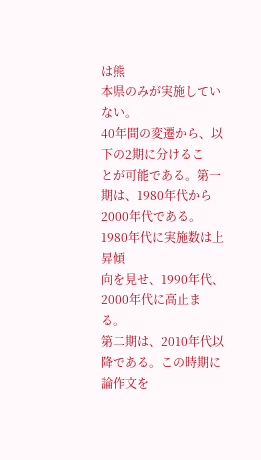は熊
本県のみが実施していない。
40年間の変遷から、以下の2期に分けるこ
とが可能である。第一期は、1980年代から
2000年代である。1980年代に実施数は上昇傾
向を見せ、1990年代、2000年代に高止まる。
第二期は、2010年代以降である。この時期に
論作文を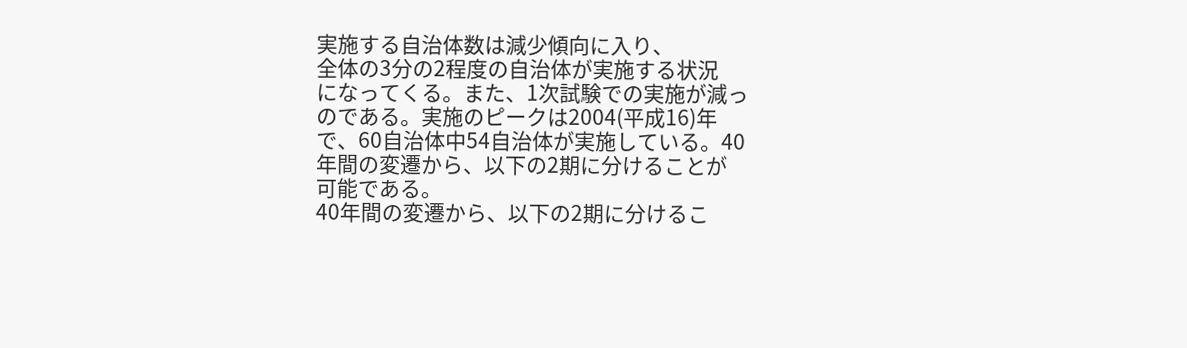実施する自治体数は減少傾向に入り、
全体の3分の2程度の自治体が実施する状況
になってくる。また、1次試験での実施が減っ
のである。実施のピークは2004(平成16)年
で、60自治体中54自治体が実施している。40
年間の変遷から、以下の2期に分けることが
可能である。
40年間の変遷から、以下の2期に分けるこ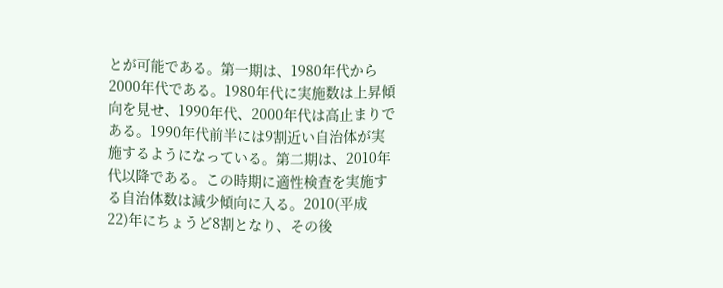とが可能である。第一期は、1980年代から
2000年代である。1980年代に実施数は上昇傾
向を見せ、1990年代、2000年代は高止まりで
ある。1990年代前半には9割近い自治体が実
施するようになっている。第二期は、2010年
代以降である。この時期に適性検査を実施す
る自治体数は減少傾向に入る。2010(平成
22)年にちょうど8割となり、その後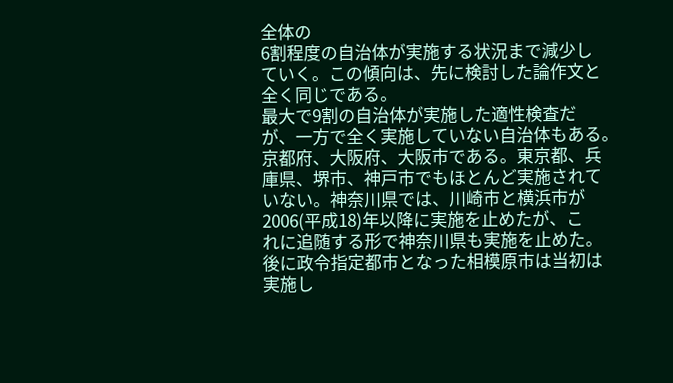全体の
6割程度の自治体が実施する状況まで減少し
ていく。この傾向は、先に検討した論作文と
全く同じである。
最大で9割の自治体が実施した適性検査だ
が、一方で全く実施していない自治体もある。
京都府、大阪府、大阪市である。東京都、兵
庫県、堺市、神戸市でもほとんど実施されて
いない。神奈川県では、川崎市と横浜市が
2006(平成18)年以降に実施を止めたが、こ
れに追随する形で神奈川県も実施を止めた。
後に政令指定都市となった相模原市は当初は
実施し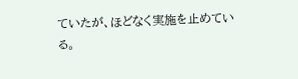ていたが、ほどなく実施を止めている。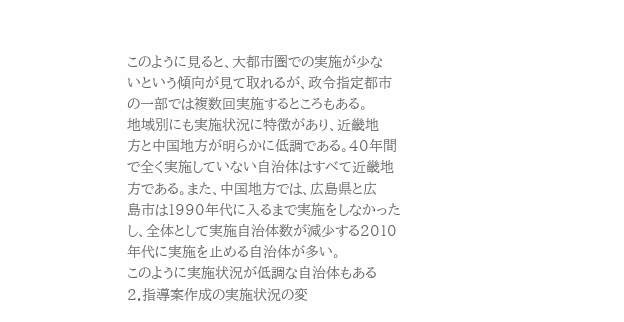このように見ると、大都市圏での実施が少な
いという傾向が見て取れるが、政令指定都市
の一部では複数回実施するところもある。
地域別にも実施状況に特徴があり、近畿地
方と中国地方が明らかに低調である。40年間
で全く実施していない自治体はすべて近畿地
方である。また、中国地方では、広島県と広
島市は1990年代に入るまで実施をしなかった
し、全体として実施自治体数が減少する2010
年代に実施を止める自治体が多い。
このように実施状況が低調な自治体もある
2.指導案作成の実施状況の変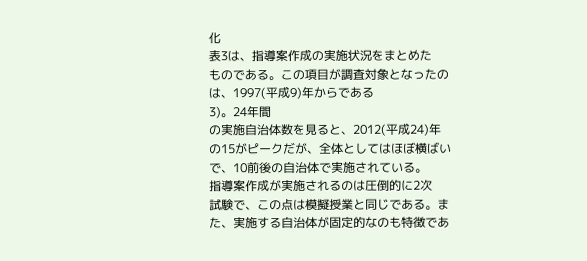化
表3は、指導案作成の実施状況をまとめた
ものである。この項目が調査対象となったの
は、1997(平成9)年からである
3)。24年間
の実施自治体数を見ると、2012(平成24)年
の15がピークだが、全体としてはほぼ横ばい
で、10前後の自治体で実施されている。
指導案作成が実施されるのは圧倒的に2次
試験で、この点は模擬授業と同じである。ま
た、実施する自治体が固定的なのも特徴であ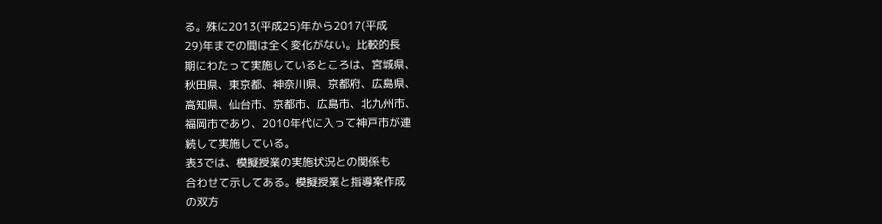る。殊に2013(平成25)年から2017(平成
29)年までの間は全く変化がない。比較的長
期にわたって実施しているところは、宮城県、
秋田県、東京都、神奈川県、京都府、広島県、
高知県、仙台市、京都市、広島市、北九州市、
福岡市であり、2010年代に入って神戸市が連
続して実施している。
表3では、模擬授業の実施状況との関係も
合わせて示してある。模擬授業と指導案作成
の双方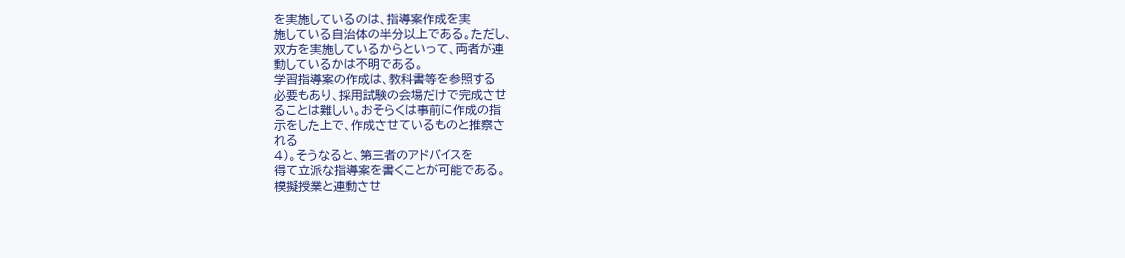を実施しているのは、指導案作成を実
施している自治体の半分以上である。ただし、
双方を実施しているからといって、両者が連
動しているかは不明である。
学習指導案の作成は、教科書等を参照する
必要もあり、採用試験の会場だけで完成させ
ることは難しい。おそらくは事前に作成の指
示をした上で、作成させているものと推察さ
れる
4)。そうなると、第三者のアドバイスを
得て立派な指導案を書くことが可能である。
模擬授業と連動させ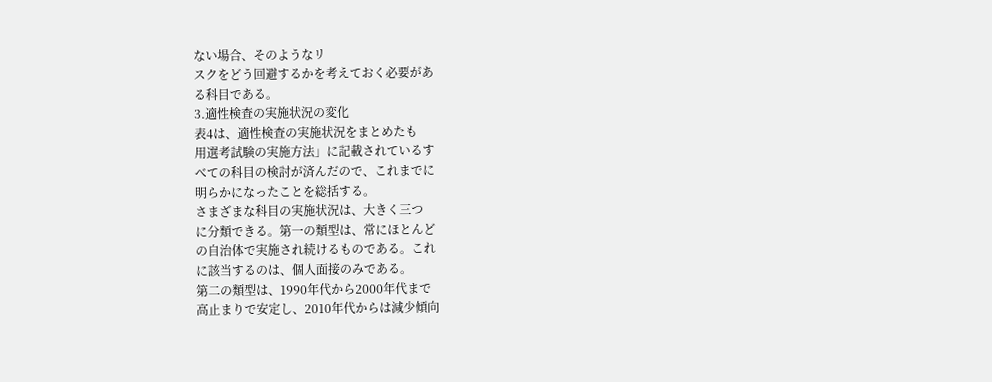ない場合、そのようなリ
スクをどう回避するかを考えておく必要があ
る科目である。
3.適性検査の実施状況の変化
表4は、適性検査の実施状況をまとめたも
用選考試験の実施方法」に記載されているす
べての科目の検討が済んだので、これまでに
明らかになったことを総括する。
さまざまな科目の実施状況は、大きく三つ
に分類できる。第一の類型は、常にほとんど
の自治体で実施され続けるものである。これ
に該当するのは、個人面接のみである。
第二の類型は、1990年代から2000年代まで
高止まりで安定し、2010年代からは減少傾向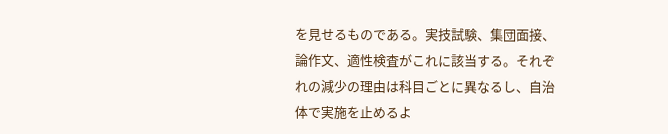を見せるものである。実技試験、集団面接、
論作文、適性検査がこれに該当する。それぞ
れの減少の理由は科目ごとに異なるし、自治
体で実施を止めるよ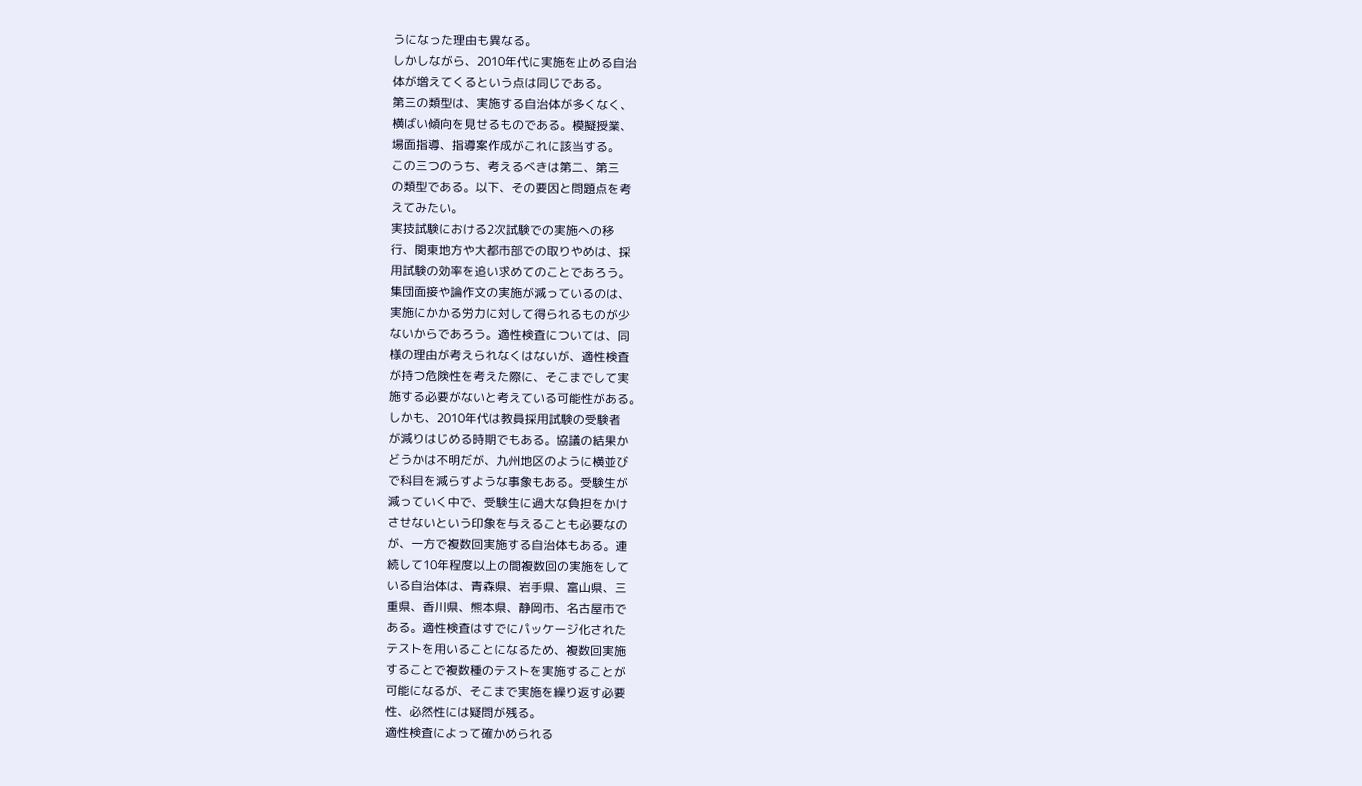うになった理由も異なる。
しかしながら、2010年代に実施を止める自治
体が増えてくるという点は同じである。
第三の類型は、実施する自治体が多くなく、
横ばい傾向を見せるものである。模擬授業、
場面指導、指導案作成がこれに該当する。
この三つのうち、考えるべきは第二、第三
の類型である。以下、その要因と問題点を考
えてみたい。
実技試験における2次試験での実施への移
行、関東地方や大都市部での取りやめは、採
用試験の効率を追い求めてのことであろう。
集団面接や論作文の実施が減っているのは、
実施にかかる労力に対して得られるものが少
ないからであろう。適性検査については、同
様の理由が考えられなくはないが、適性検査
が持つ危険性を考えた際に、そこまでして実
施する必要がないと考えている可能性がある。
しかも、2010年代は教員採用試験の受験者
が減りはじめる時期でもある。協議の結果か
どうかは不明だが、九州地区のように横並び
で科目を減らすような事象もある。受験生が
減っていく中で、受験生に過大な負担をかけ
させないという印象を与えることも必要なの
が、一方で複数回実施する自治体もある。連
続して10年程度以上の間複数回の実施をして
いる自治体は、青森県、岩手県、富山県、三
重県、香川県、熊本県、静岡市、名古屋市で
ある。適性検査はすでにパッケージ化された
テストを用いることになるため、複数回実施
することで複数種のテストを実施することが
可能になるが、そこまで実施を繰り返す必要
性、必然性には疑問が残る。
適性検査によって確かめられる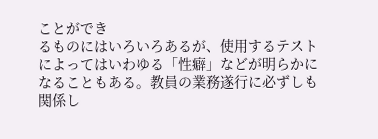ことができ
るものにはいろいろあるが、使用するテスト
によってはいわゆる「性癖」などが明らかに
なることもある。教員の業務遂行に必ずしも
関係し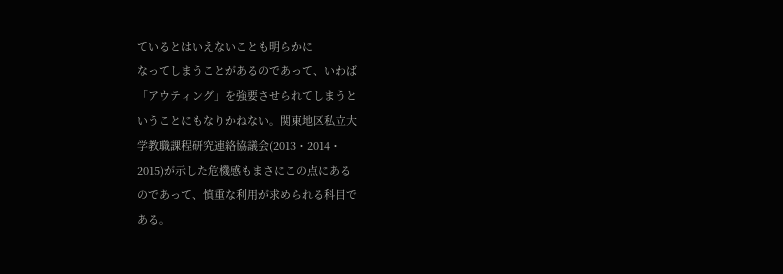ているとはいえないことも明らかに
なってしまうことがあるのであって、いわば
「アウティング」を強要させられてしまうと
いうことにもなりかねない。関東地区私立大
学教職課程研究連絡協議会(2013・2014・
2015)が示した危機感もまさにこの点にある
のであって、慎重な利用が求められる科目で
ある。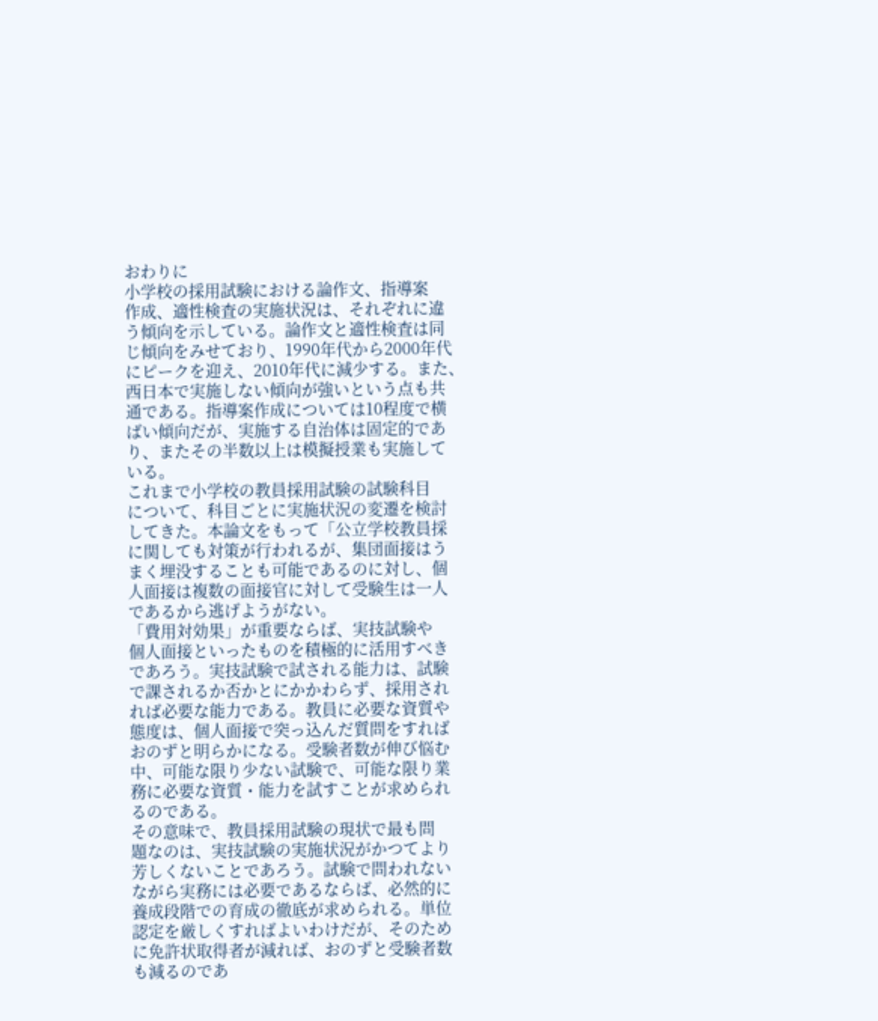おわりに
小学校の採用試験における論作文、指導案
作成、適性検査の実施状況は、それぞれに違
う傾向を示している。論作文と適性検査は同
じ傾向をみせており、1990年代から2000年代
にピークを迎え、2010年代に減少する。また、
西日本で実施しない傾向が強いという点も共
通である。指導案作成については10程度で横
ばい傾向だが、実施する自治体は固定的であ
り、またその半数以上は模擬授業も実施して
いる。
これまで小学校の教員採用試験の試験科目
について、科目ごとに実施状況の変遷を検討
してきた。本論文をもって「公立学校教員採
に関しても対策が行われるが、集団面接はう
まく埋没することも可能であるのに対し、個
人面接は複数の面接官に対して受験生は一人
であるから逃げようがない。
「費用対効果」が重要ならば、実技試験や
個人面接といったものを積極的に活用すべき
であろう。実技試験で試される能力は、試験
で課されるか否かとにかかわらず、採用され
れば必要な能力である。教員に必要な資質や
態度は、個人面接で突っ込んだ質問をすれば
おのずと明らかになる。受験者数が伸び悩む
中、可能な限り少ない試験で、可能な限り業
務に必要な資質・能力を試すことが求められ
るのである。
その意味で、教員採用試験の現状で最も問
題なのは、実技試験の実施状況がかつてより
芳しくないことであろう。試験で問われない
ながら実務には必要であるならば、必然的に
養成段階での育成の徹底が求められる。単位
認定を厳しくすればよいわけだが、そのため
に免許状取得者が減れば、おのずと受験者数
も減るのであ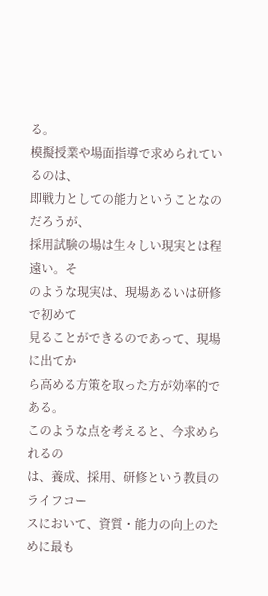る。
模擬授業や場面指導で求められているのは、
即戦力としての能力ということなのだろうが、
採用試験の場は生々しい現実とは程遠い。そ
のような現実は、現場あるいは研修で初めて
見ることができるのであって、現場に出てか
ら高める方策を取った方が効率的である。
このような点を考えると、今求められるの
は、養成、採用、研修という教員のライフコー
スにおいて、資質・能力の向上のために最も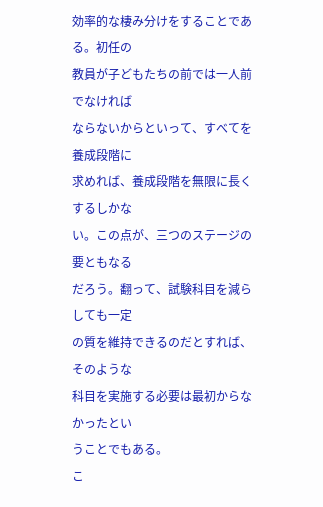効率的な棲み分けをすることである。初任の
教員が子どもたちの前では一人前でなければ
ならないからといって、すべてを養成段階に
求めれば、養成段階を無限に長くするしかな
い。この点が、三つのステージの要ともなる
だろう。翻って、試験科目を減らしても一定
の質を維持できるのだとすれば、そのような
科目を実施する必要は最初からなかったとい
うことでもある。
こ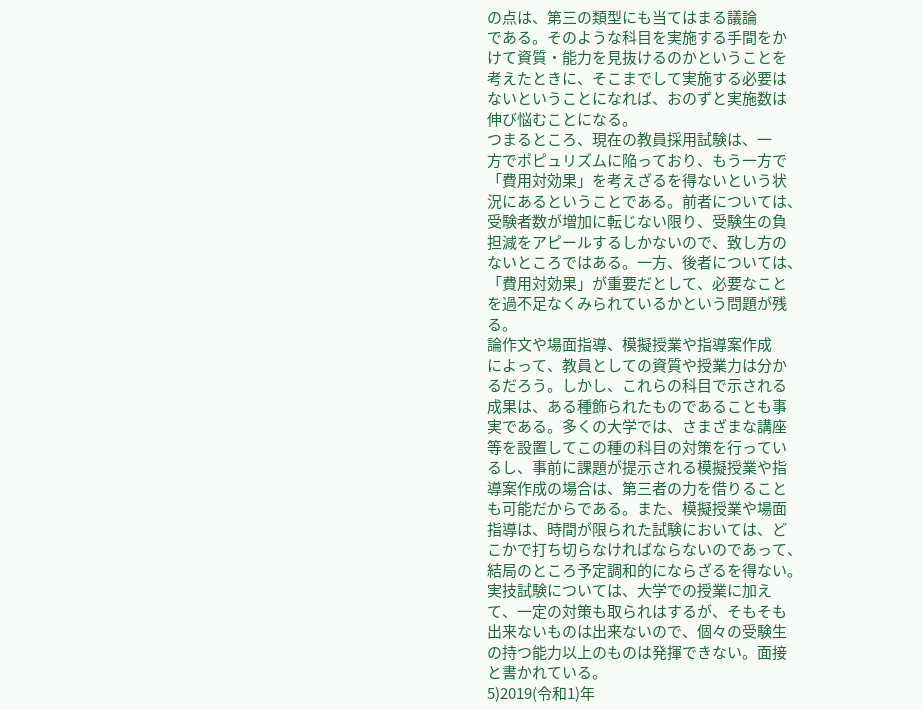の点は、第三の類型にも当てはまる議論
である。そのような科目を実施する手間をか
けて資質・能力を見抜けるのかということを
考えたときに、そこまでして実施する必要は
ないということになれば、おのずと実施数は
伸び悩むことになる。
つまるところ、現在の教員採用試験は、一
方でポピュリズムに陥っており、もう一方で
「費用対効果」を考えざるを得ないという状
況にあるということである。前者については、
受験者数が増加に転じない限り、受験生の負
担減をアピールするしかないので、致し方の
ないところではある。一方、後者については、
「費用対効果」が重要だとして、必要なこと
を過不足なくみられているかという問題が残
る。
論作文や場面指導、模擬授業や指導案作成
によって、教員としての資質や授業力は分か
るだろう。しかし、これらの科目で示される
成果は、ある種飾られたものであることも事
実である。多くの大学では、さまざまな講座
等を設置してこの種の科目の対策を行ってい
るし、事前に課題が提示される模擬授業や指
導案作成の場合は、第三者の力を借りること
も可能だからである。また、模擬授業や場面
指導は、時間が限られた試験においては、ど
こかで打ち切らなければならないのであって、
結局のところ予定調和的にならざるを得ない。
実技試験については、大学での授業に加え
て、一定の対策も取られはするが、そもそも
出来ないものは出来ないので、個々の受験生
の持つ能力以上のものは発揮できない。面接
と書かれている。
5)2019(令和1)年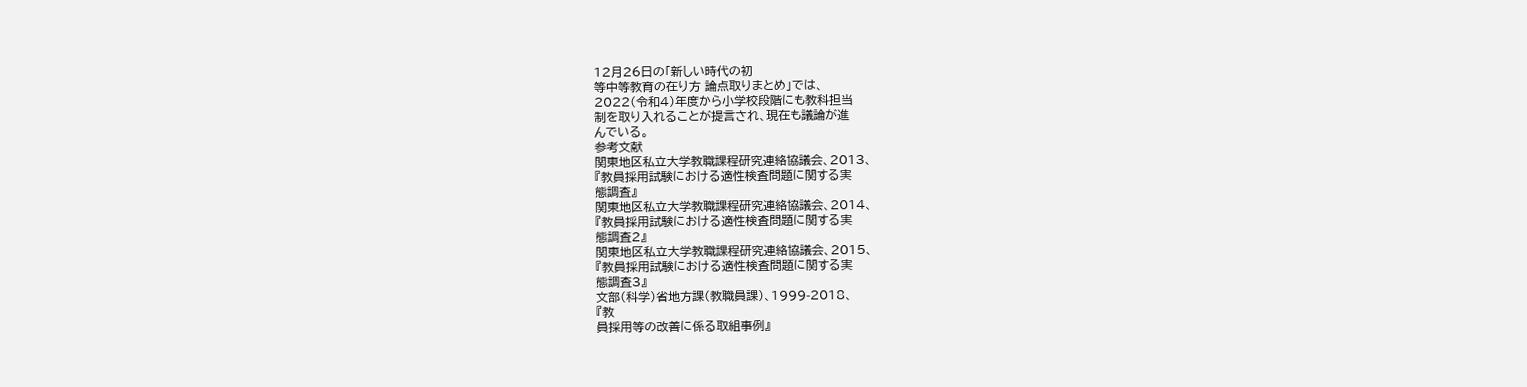12月26日の「新しい時代の初
等中等教育の在り方 論点取りまとめ」では、
2022(令和4)年度から小学校段階にも教科担当
制を取り入れることが提言され、現在も議論が進
んでいる。
参考文献
関東地区私立大学教職課程研究連絡協議会、2013、
『教員採用試験における適性検査問題に関する実
態調査』
関東地区私立大学教職課程研究連絡協議会、2014、
『教員採用試験における適性検査問題に関する実
態調査2』
関東地区私立大学教職課程研究連絡協議会、2015、
『教員採用試験における適性検査問題に関する実
態調査3』
文部(科学)省地方課(教職員課)、1999-2018、
『教
員採用等の改善に係る取組事例』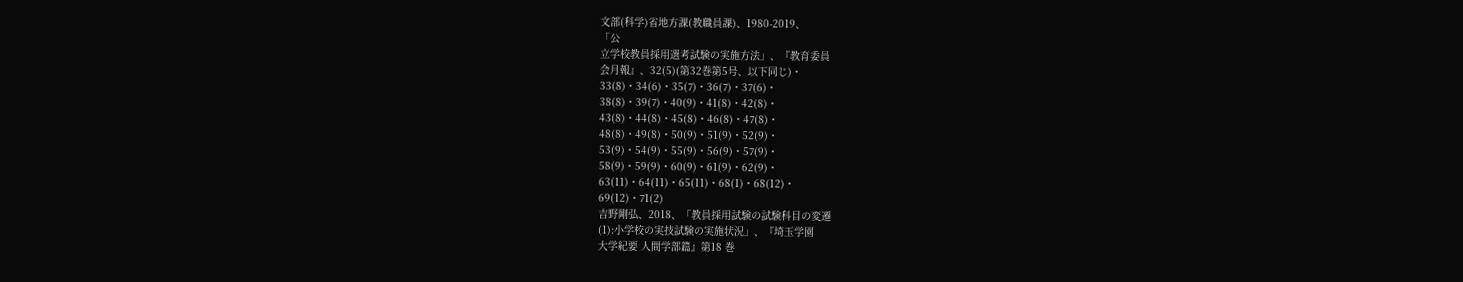文部(科学)省地方課(教職員課)、1980-2019、
「公
立学校教員採用選考試験の実施方法」、『教育委員
会月報』、32(5)(第32巻第5号、以下同じ)・
33(8)・34(6)・35(7)・36(7)・37(6)・
38(8)・39(7)・40(9)・41(8)・42(8)・
43(8)・44(8)・45(8)・46(8)・47(8)・
48(8)・49(8)・50(9)・51(9)・52(9)・
53(9)・54(9)・55(9)・56(9)・57(9)・
58(9)・59(9)・60(9)・61(9)・62(9)・
63(11)・64(11)・65(11)・68(1)・68(12)・
69(12)・71(2)
吉野剛弘、2018、「教員採用試験の試験科目の変遷
(1):小学校の実技試験の実施状況」、『埼玉学園
大学紀要 人間学部篇』第18 巻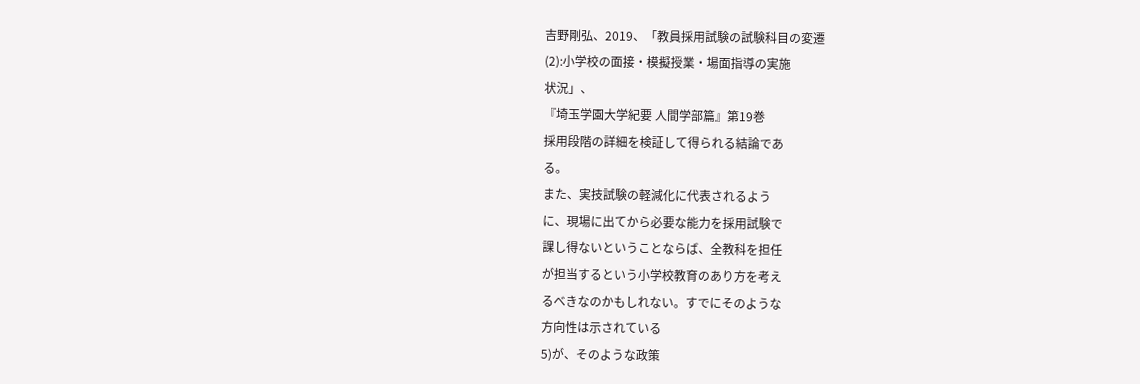吉野剛弘、2019、「教員採用試験の試験科目の変遷
(2):小学校の面接・模擬授業・場面指導の実施
状況」、
『埼玉学園大学紀要 人間学部篇』第19巻
採用段階の詳細を検証して得られる結論であ
る。
また、実技試験の軽減化に代表されるよう
に、現場に出てから必要な能力を採用試験で
課し得ないということならば、全教科を担任
が担当するという小学校教育のあり方を考え
るべきなのかもしれない。すでにそのような
方向性は示されている
5)が、そのような政策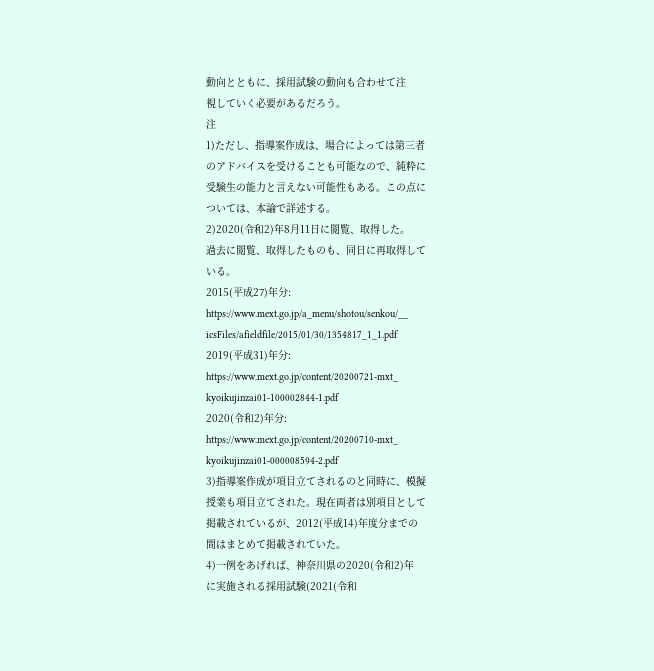動向とともに、採用試験の動向も合わせて注
視していく必要があるだろう。
注
1)ただし、指導案作成は、場合によっては第三者
のアドバイスを受けることも可能なので、純粋に
受験生の能力と言えない可能性もある。この点に
ついては、本論で詳述する。
2)2020(令和2)年8月11日に閲覧、取得した。
過去に閲覧、取得したものも、同日に再取得して
いる。
2015(平成27)年分:
https://www.mext.go.jp/a_menu/shotou/senkou/__
icsFiles/afieldfile/2015/01/30/1354817_1_1.pdf
2019(平成31)年分:
https://www.mext.go.jp/content/20200721-mxt_
kyoikujinzai01-100002844-1.pdf
2020(令和2)年分:
https://www.mext.go.jp/content/20200710-mxt_
kyoikujinzai01-000008594-2.pdf
3)指導案作成が項目立てされるのと同時に、模擬
授業も項目立てされた。現在両者は別項目として
掲載されているが、2012(平成14)年度分までの
間はまとめて掲載されていた。
4)一例をあげれば、神奈川県の2020(令和2)年
に実施される採用試験(2021(令和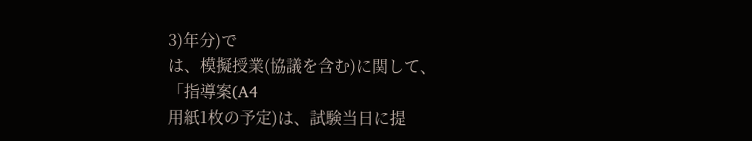3)年分)で
は、模擬授業(協議を含む)に関して、
「指導案(A4
用紙1枚の予定)は、試験当日に提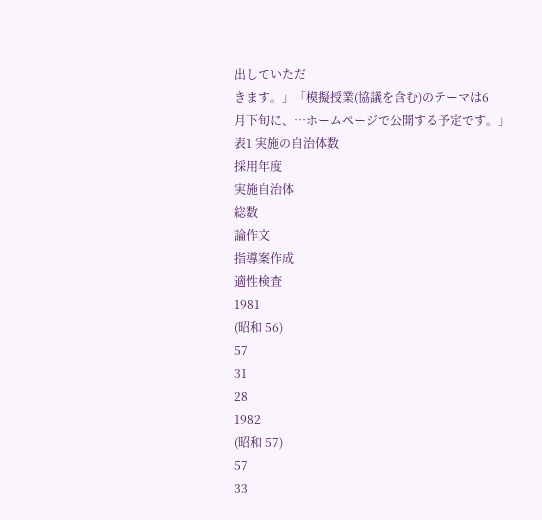出していただ
きます。」「模擬授業(協議を含む)のテーマは6
月下旬に、…ホームページで公開する予定です。」
表1 実施の自治体数
採用年度
実施自治体
総数
論作文
指導案作成
適性検査
1981
(昭和 56)
57
31
28
1982
(昭和 57)
57
33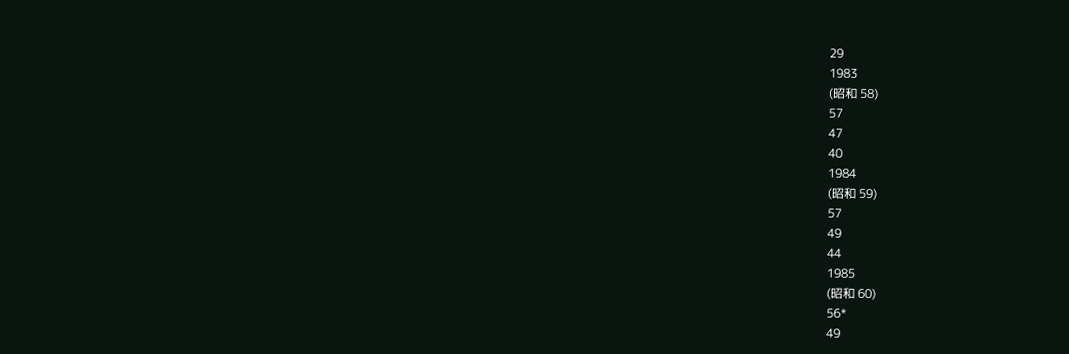29
1983
(昭和 58)
57
47
40
1984
(昭和 59)
57
49
44
1985
(昭和 60)
56*
49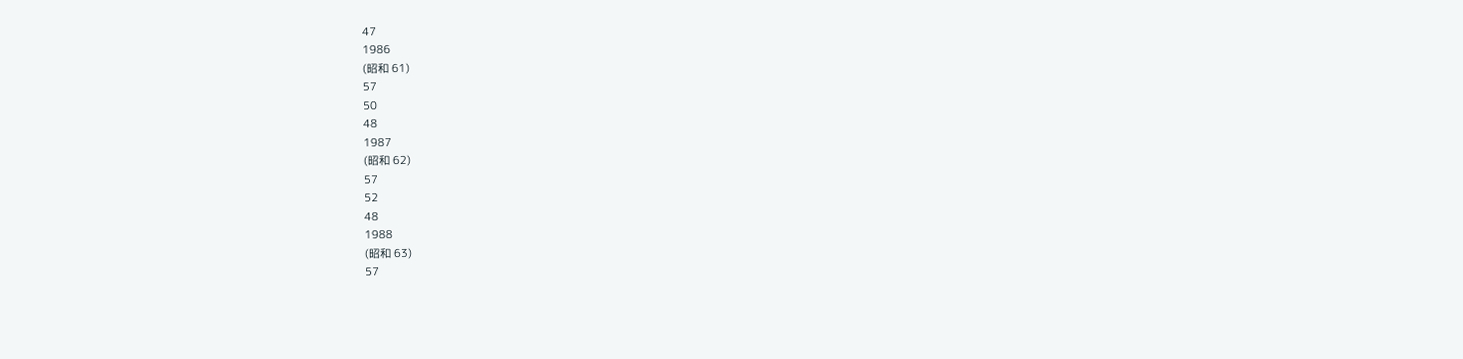47
1986
(昭和 61)
57
50
48
1987
(昭和 62)
57
52
48
1988
(昭和 63)
57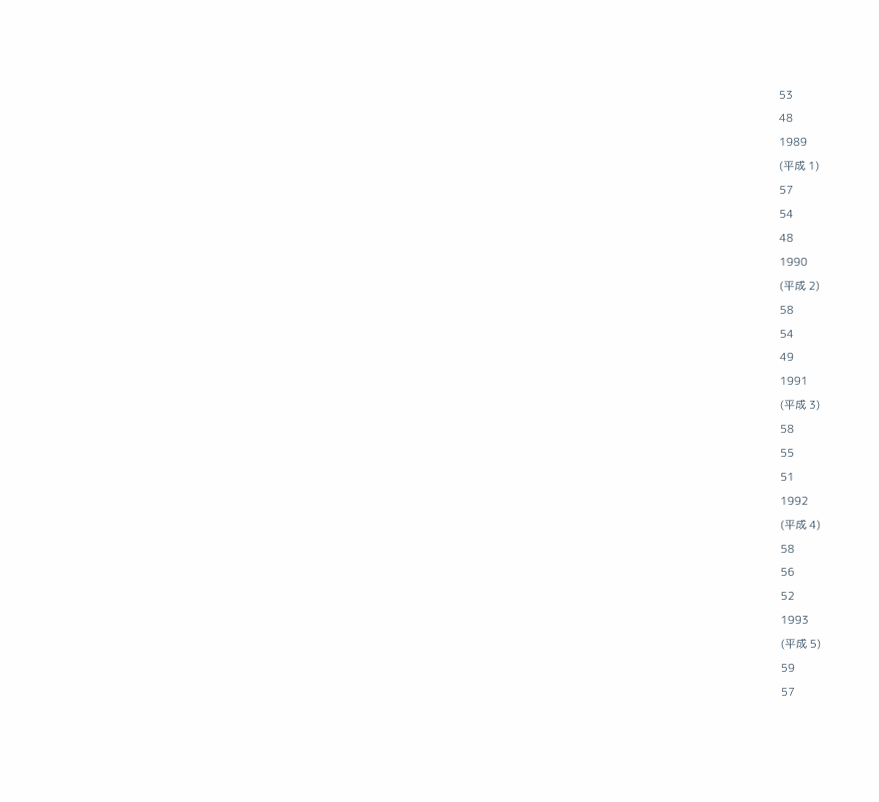53
48
1989
(平成 1)
57
54
48
1990
(平成 2)
58
54
49
1991
(平成 3)
58
55
51
1992
(平成 4)
58
56
52
1993
(平成 5)
59
57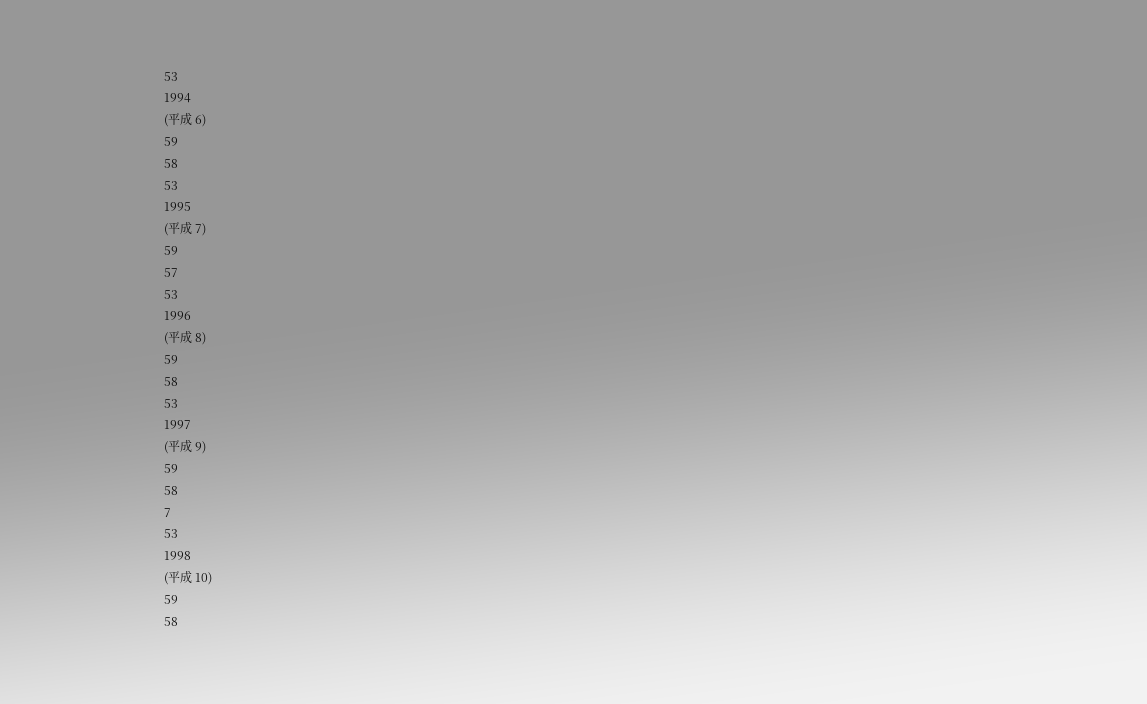53
1994
(平成 6)
59
58
53
1995
(平成 7)
59
57
53
1996
(平成 8)
59
58
53
1997
(平成 9)
59
58
7
53
1998
(平成 10)
59
58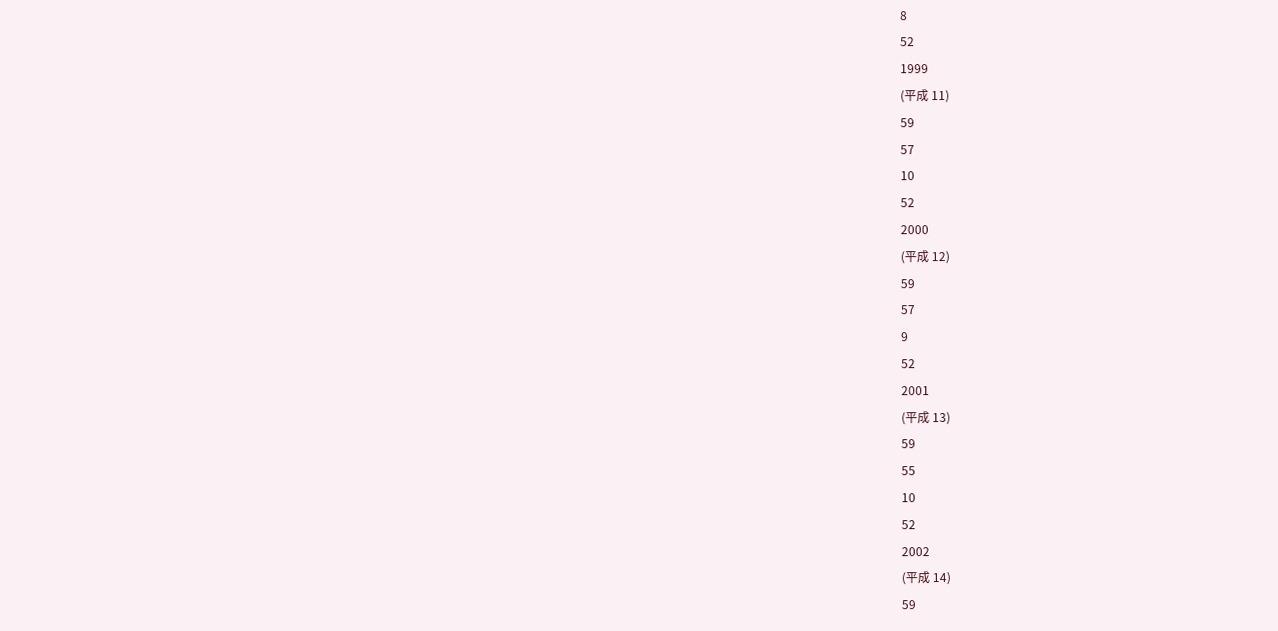8
52
1999
(平成 11)
59
57
10
52
2000
(平成 12)
59
57
9
52
2001
(平成 13)
59
55
10
52
2002
(平成 14)
59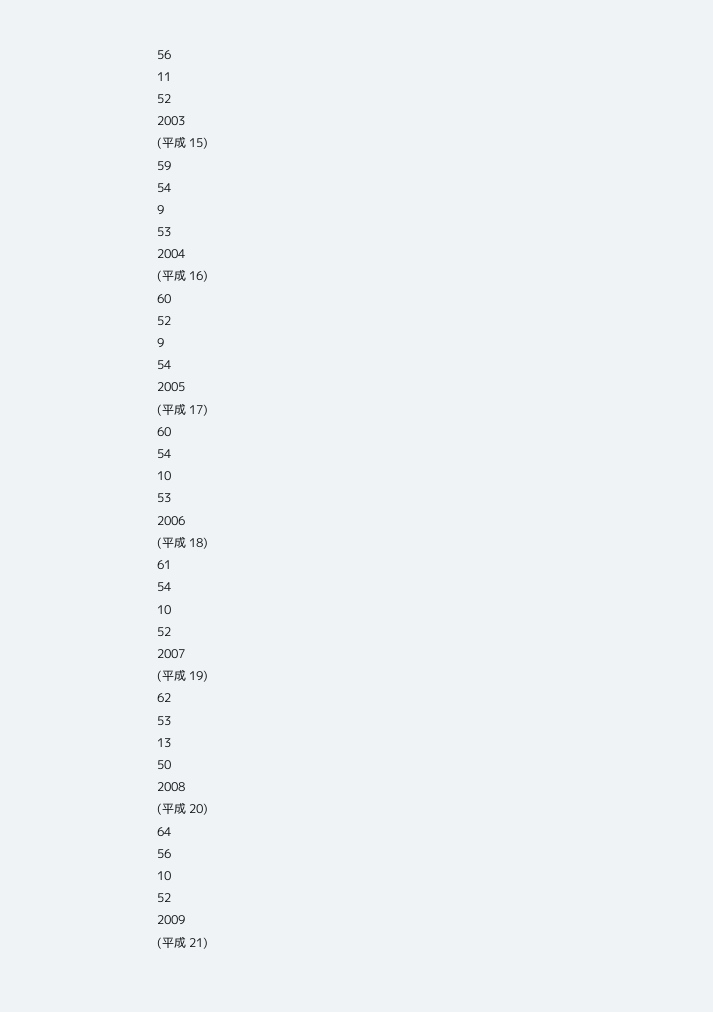56
11
52
2003
(平成 15)
59
54
9
53
2004
(平成 16)
60
52
9
54
2005
(平成 17)
60
54
10
53
2006
(平成 18)
61
54
10
52
2007
(平成 19)
62
53
13
50
2008
(平成 20)
64
56
10
52
2009
(平成 21)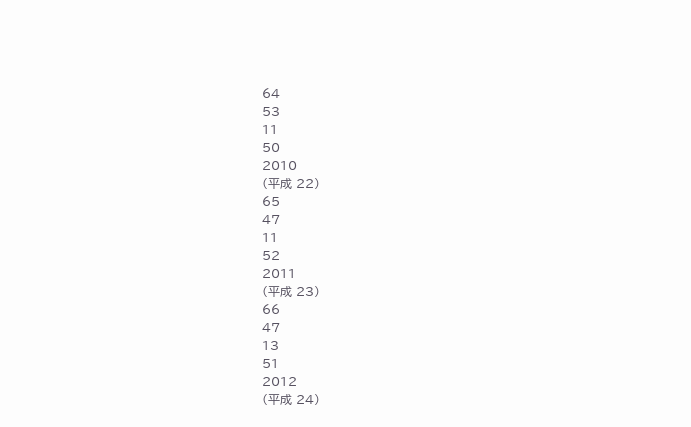64
53
11
50
2010
(平成 22)
65
47
11
52
2011
(平成 23)
66
47
13
51
2012
(平成 24)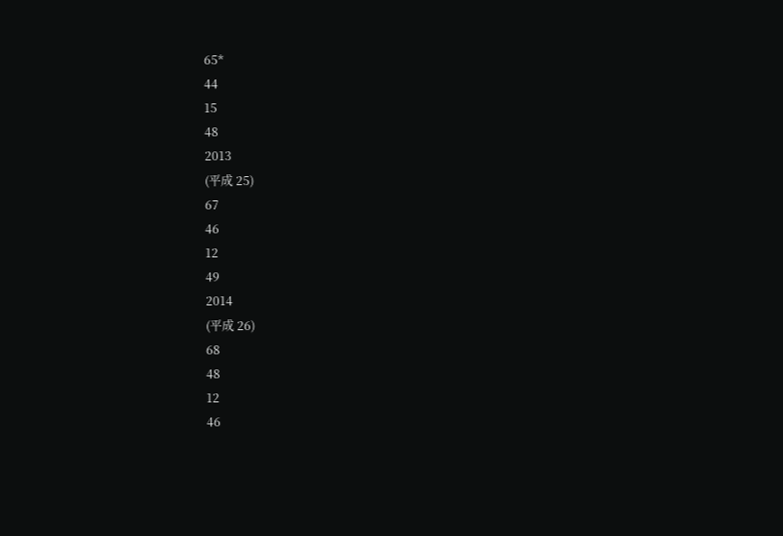65*
44
15
48
2013
(平成 25)
67
46
12
49
2014
(平成 26)
68
48
12
46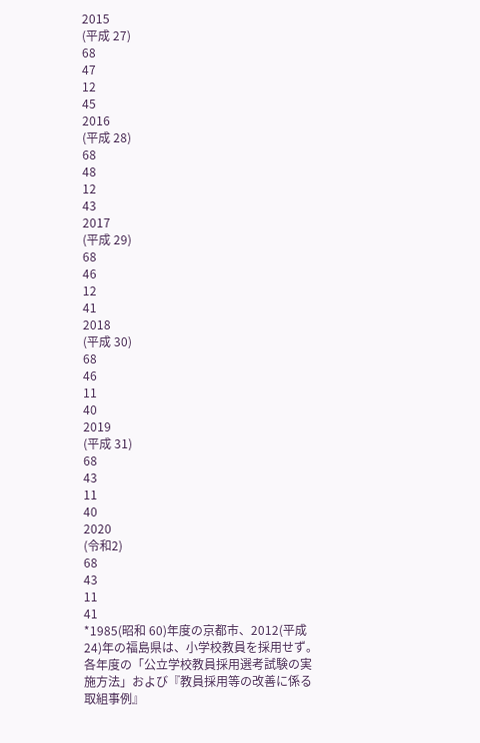2015
(平成 27)
68
47
12
45
2016
(平成 28)
68
48
12
43
2017
(平成 29)
68
46
12
41
2018
(平成 30)
68
46
11
40
2019
(平成 31)
68
43
11
40
2020
(令和2)
68
43
11
41
*1985(昭和 60)年度の京都市、2012(平成 24)年の福島県は、小学校教員を採用せず。
各年度の「公立学校教員採用選考試験の実施方法」および『教員採用等の改善に係る取組事例』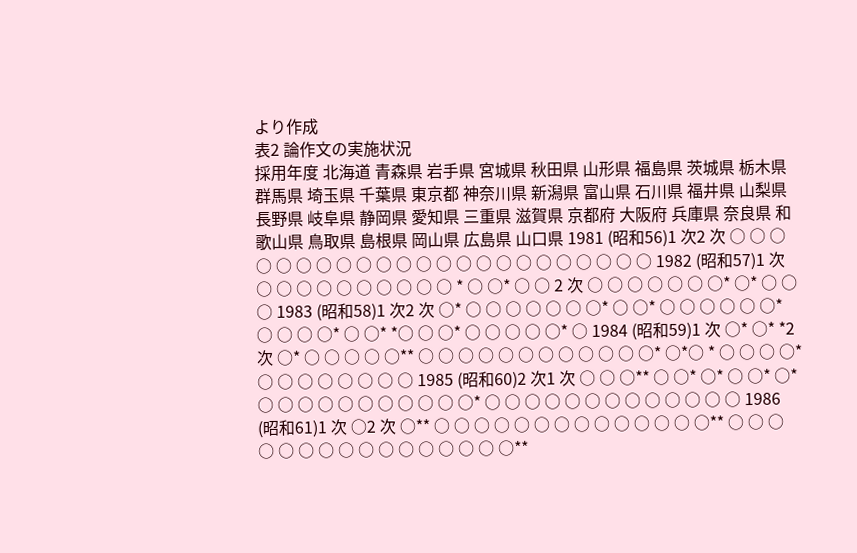より作成
表2 論作文の実施状況
採用年度 北海道 青森県 岩手県 宮城県 秋田県 山形県 福島県 茨城県 栃木県 群馬県 埼玉県 千葉県 東京都 神奈川県 新潟県 富山県 石川県 福井県 山梨県 長野県 岐阜県 静岡県 愛知県 三重県 滋賀県 京都府 大阪府 兵庫県 奈良県 和歌山県 鳥取県 島根県 岡山県 広島県 山口県 1981 (昭和56)1 次2 次 ○ ○ ○ ○ ○ ○ ○ ○ ○ ○ ○ ○ ○ ○ ○ ○ ○ ○ ○ ○ ○ ○ ○ 1982 (昭和57)1 次 ○ ○ ○ ○ ○ ○ ○ ○ ○ ○ * ○ ○* ○ ○ 2 次 ○ ○ ○ ○ ○ ○ ○* ○* ○ ○ ○ 1983 (昭和58)1 次2 次 ○* ○ ○ ○ ○ ○ ○ ○* ○ ○* ○ ○ ○ ○ ○ ○* ○ ○ ○ ○* ○ ○* *○ ○ ○* ○ ○ ○ ○ ○* ○ 1984 (昭和59)1 次 ○* ○* *2 次 ○* ○ ○ ○ ○ ○** ○ ○ ○ ○ ○ ○ ○ ○ ○ ○ ○ ○* ○*○ * ○ ○ ○ ○* ○ ○ ○ ○ ○ ○ ○ ○ 1985 (昭和60)2 次1 次 ○ ○ ○** ○ ○* ○* ○ ○* ○* ○ ○ ○ ○ ○ ○ ○ ○ ○ ○ ○* ○ ○ ○ ○ ○ ○ ○ ○ ○ ○ ○ ○ ○ 1986 (昭和61)1 次 ○2 次 ○** ○ ○ ○ ○ ○ ○ ○ ○ ○ ○ ○ ○ ○ ○** ○ ○ ○ ○ ○ ○ ○ ○ ○ ○ ○ ○ ○ ○ ○ ○**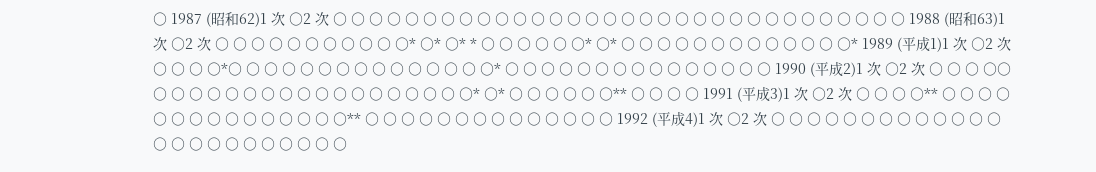○ 1987 (昭和62)1 次 ○2 次 ○ ○ ○ ○ ○ ○ ○ ○ ○ ○ ○ ○ ○ ○ ○ ○ ○ ○ ○ ○ ○ ○ ○ ○ ○ ○ ○ ○ ○ ○ ○ ○ 1988 (昭和63)1 次 ○2 次 ○ ○ ○ ○ ○ ○ ○ ○ ○ ○ ○* ○* ○* * ○ ○ ○ ○ ○ ○* ○* ○ ○ ○ ○ ○ ○ ○ ○ ○ ○ ○ ○ ○* 1989 (平成1)1 次 ○2 次 ○ ○ ○ ○*○ ○ ○ ○ ○ ○ ○ ○ ○ ○ ○ ○ ○ ○ ○* ○ ○ ○ ○ ○ ○ ○ ○ ○ ○ ○ ○ ○ ○ ○ 1990 (平成2)1 次 ○2 次 ○ ○ ○ ○○ ○ ○ ○ ○ ○ ○ ○ ○ ○ ○ ○ ○ ○ ○ ○ ○ ○ ○* ○* ○ ○ ○ ○ ○ ○** ○ ○ ○ ○ 1991 (平成3)1 次 ○2 次 ○ ○ ○ ○** ○ ○ ○ ○ ○ ○ ○ ○ ○ ○ ○ ○ ○ ○ ○** ○ ○ ○ ○ ○ ○ ○ ○ ○ ○ ○ ○ ○ ○ 1992 (平成4)1 次 ○2 次 ○ ○ ○ ○ ○ ○ ○ ○ ○ ○ ○ ○ ○ ○ ○ ○ ○ ○ ○ ○ ○ ○ ○ ○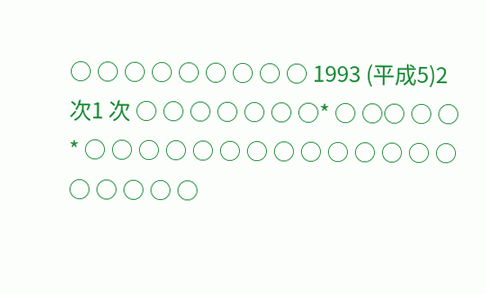○ ○ ○ ○ ○ ○ ○ ○ ○ 1993 (平成5)2 次1 次 ○ ○ ○ ○ ○ ○ ○* ○ ○○ ○ ○ * ○ ○ ○ ○ ○ ○ ○ ○ ○ ○ ○ ○ ○ ○ ○ ○ ○ ○ ○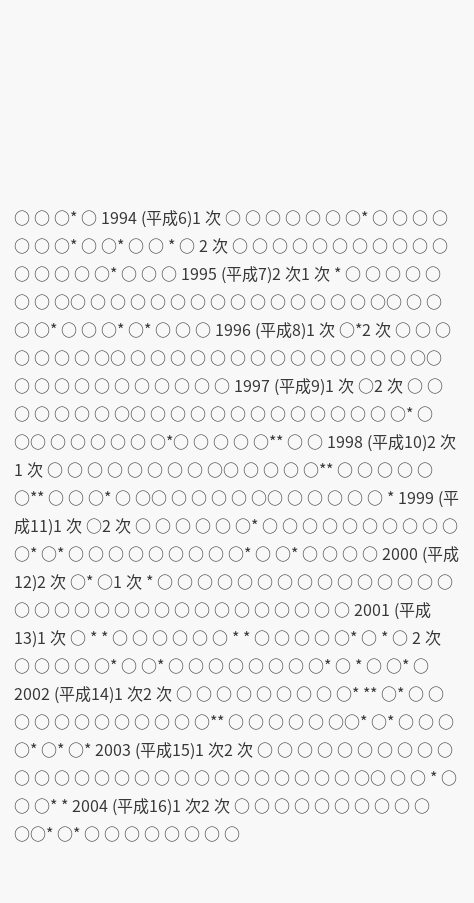○ ○ ○* ○ 1994 (平成6)1 次 ○ ○ ○ ○ ○ ○ ○* ○ ○ ○ ○ ○ ○ ○* ○ ○* ○ ○ * ○ 2 次 ○ ○ ○ ○ ○ ○ ○ ○ ○ ○ ○ ○ ○ ○ ○ ○* ○ ○ ○ 1995 (平成7)2 次1 次 * ○ ○ ○ ○ ○ ○ ○ ○○ ○ ○ ○ ○ ○ ○ ○ ○ ○ ○ ○ ○ ○ ○ ○○ ○ ○ ○ ○* ○ ○ ○* ○* ○ ○ ○ 1996 (平成8)1 次 ○*2 次 ○ ○ ○ ○ ○ ○ ○ ○○ ○ ○ ○ ○ ○ ○ ○ ○ ○ ○ ○ ○ ○ ○ ○○ ○ ○ ○ ○ ○ ○ ○ ○ ○ ○ ○ 1997 (平成9)1 次 ○2 次 ○ ○ ○ ○ ○ ○ ○ ○○ ○ ○ ○ ○ ○ ○ ○ ○ ○ ○ ○ ○ ○* ○ ○○ ○ ○ ○ ○ ○ ○*○ ○ ○ ○ ○** ○ ○ 1998 (平成10)2 次1 次 ○ ○ ○ ○ ○ ○ ○ ○ ○○ ○ ○ ○ ○** ○ ○ ○ ○ ○ ○** ○ ○ ○* ○ ○○ ○ ○ ○ ○ ○○ ○ ○ ○ ○ ○ * 1999 (平成11)1 次 ○2 次 ○ ○ ○ ○ ○ ○* ○ ○ ○ ○ ○ ○ ○ ○ ○ ○ ○* ○* ○ ○ ○ ○ ○ ○ ○ ○ ○* ○ ○* ○ ○ ○ ○ 2000 (平成12)2 次 ○* ○1 次 * ○ ○ ○ ○ ○ ○ ○ ○ ○ ○ ○ ○ ○ ○ ○ ○ ○ ○ ○ ○ ○ ○ ○ ○ ○ ○ ○ ○ ○ ○ ○ ○ 2001 (平成13)1 次 ○ * * ○ ○ ○ ○ ○ ○ * * ○ ○ ○ ○ ○* ○ * ○ 2 次 ○ ○ ○ ○ ○* ○ ○* ○ ○ ○ ○ ○ ○ ○ ○* ○ * ○ ○* ○ 2002 (平成14)1 次2 次 ○ ○ ○ ○ ○ ○ ○ ○ ○* ** ○* ○ ○ ○ ○ ○ ○ ○ ○ ○ ○ ○ ○** ○ ○ ○ ○ ○ ○○* ○* ○ ○ ○ ○* ○* ○* 2003 (平成15)1 次2 次 ○ ○ ○ ○ ○ ○ ○ ○ ○ ○ ○ ○ ○ ○ ○ ○ ○ ○ ○ ○ ○ ○ ○ ○ ○ ○ ○ ○○ ○ ○ * ○ ○ ○* * 2004 (平成16)1 次2 次 ○ ○ ○ ○ ○ ○ ○ ○ ○ ○ ○○* ○* ○ ○ ○ ○ ○ ○ ○ ○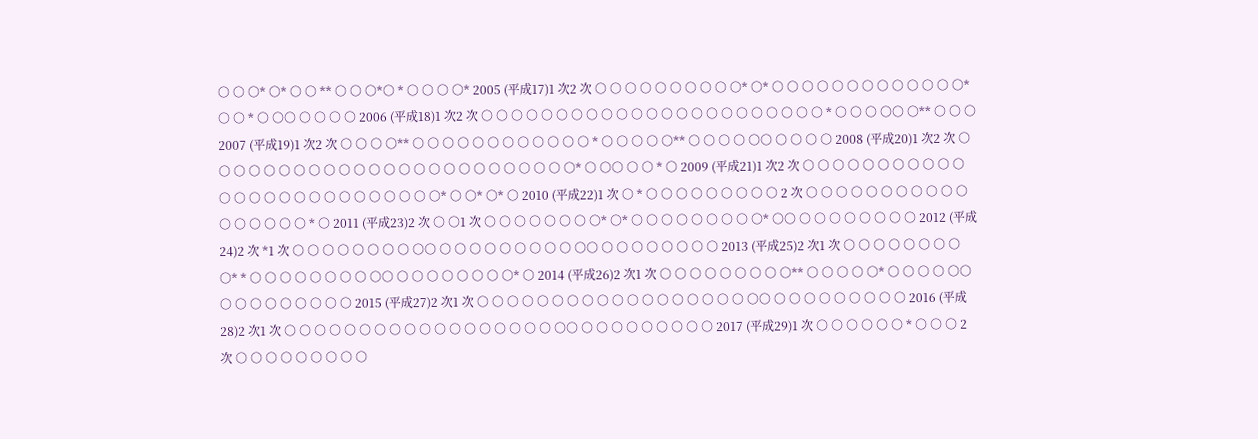○ ○ ○* ○* ○ ○ ** ○ ○ ○*○ * ○ ○ ○ ○* 2005 (平成17)1 次2 次 ○ ○ ○ ○ ○ ○ ○ ○ ○ ○* ○* ○ ○ ○ ○ ○ ○ ○ ○ ○ ○ ○ ○ ○* ○ ○ * ○ ○○ ○ ○ ○ ○ 2006 (平成18)1 次2 次 ○ ○ ○ ○ ○ ○ ○ ○ ○ ○ ○ ○ ○ ○ ○ ○ ○ ○ ○ ○ ○ ○ ○ * ○ ○ ○ ○○ ○** ○ ○ ○ 2007 (平成19)1 次2 次 ○ ○ ○ ○** ○ ○ ○ ○ ○ ○ ○ ○ ○ ○ ○ ○ * ○ ○ ○ ○ ○** ○ ○ ○ ○ ○○ ○ ○ ○ ○ 2008 (平成20)1 次2 次 ○ ○ ○ ○ ○ ○ ○ ○ ○ ○ ○ ○ ○ ○ ○ ○ ○ ○ ○ ○ ○ ○ ○ ○ ○* ○ ○○ ○ ○ * ○ 2009 (平成21)1 次2 次 ○ ○ ○ ○ ○ ○ ○ ○ ○ ○ ○ ○ ○ ○ ○ ○ ○ ○ ○ ○ ○ ○ ○ ○ ○ ○* ○ ○* ○* ○ 2010 (平成22)1 次 ○ * ○ ○ ○ ○ ○ ○ ○ ○ ○ 2 次 ○ ○ ○ ○ ○ ○ ○ ○ ○ ○ ○ ○ ○ ○ ○ ○ ○ * ○ 2011 (平成23)2 次 ○ ○1 次 ○ ○ ○ ○ ○ ○ ○ ○* ○* ○ ○ ○ ○ ○ ○ ○ ○ ○* ○○ ○ ○ ○ ○ ○ ○ ○ ○ 2012 (平成24)2 次 *1 次 ○ ○ ○ ○ ○ ○ ○ ○ ○○ ○ ○ ○ ○ ○ ○ ○ ○ ○ ○○ ○ ○ ○ ○ ○ ○ ○ ○ 2013 (平成25)2 次1 次 ○ ○ ○ ○ ○ ○ ○ ○ ○* * ○ ○ ○ ○ ○ ○ ○ ○ ○○ ○ ○ ○ ○ ○ ○ ○ ○* ○ 2014 (平成26)2 次1 次 ○ ○ ○ ○ ○ ○ ○ ○ ○** ○ ○ ○ ○ ○* ○ ○ ○ ○ ○○ ○ ○ ○ ○ ○ ○ ○ ○ ○ 2015 (平成27)2 次1 次 ○ ○ ○ ○ ○ ○ ○ ○ ○ ○ ○ ○ ○ ○ ○ ○ ○ ○ ○○ ○ ○ ○ ○ ○ ○ ○ ○ ○ 2016 (平成28)2 次1 次 ○ ○ ○ ○ ○ ○ ○ ○ ○ ○ ○ ○ ○ ○ ○ ○ ○ ○ ○○ ○ ○ ○ ○ ○ ○ ○ ○ ○ 2017 (平成29)1 次 ○ ○ ○ ○ ○ ○ * ○ ○ ○ 2 次 ○ ○ ○ ○ ○ ○ ○ ○ ○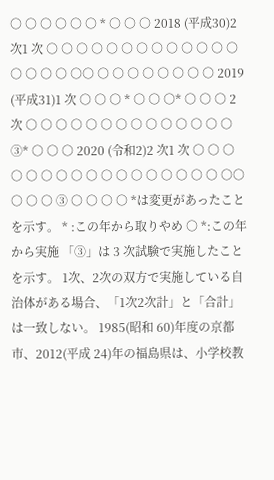○ ○ ○ ○ ○ ○ * ○ ○ ○ 2018 (平成30)2 次1 次 ○ ○ ○ ○ ○ ○ ○ ○ ○ ○ ○ ○ ○ ○ ○ ○ ○ ○○ ○ ○ ○ ○ ○ ○ ○ ○ 2019 (平成31)1 次 ○ ○ ○ * ○ ○ ○* ○ ○ ○ 2 次 ○ ○ ○ ○ ○ ○ ○ ○ ○ ○ ○ ○ ○ ○ ③* ○ ○ ○ 2020 (令和2)2 次1 次 ○ ○ ○ ○ ○ ○ ○ ○ ○ ○ ○ ○ ○ ○ ○ ○ ○ ○○ ○ ○ ○ ③ ○ ○ ○ ○ *は変更があったことを示す。 * :この年から取りやめ ○ *:この年から実施 「③」は 3 次試験で実施したことを示す。 1次、2次の双方で実施している自治体がある場合、「1次2次計」と「合計」は一致しない。 1985(昭和 60)年度の京都市、2012(平成 24)年の福島県は、小学校教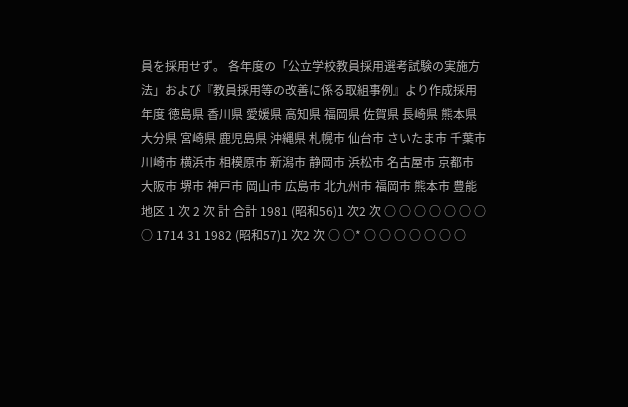員を採用せず。 各年度の「公立学校教員採用選考試験の実施方法」および『教員採用等の改善に係る取組事例』より作成採用年度 徳島県 香川県 愛媛県 高知県 福岡県 佐賀県 長崎県 熊本県 大分県 宮崎県 鹿児島県 沖縄県 札幌市 仙台市 さいたま市 千葉市 川崎市 横浜市 相模原市 新潟市 静岡市 浜松市 名古屋市 京都市 大阪市 堺市 神戸市 岡山市 広島市 北九州市 福岡市 熊本市 豊能地区 1 次 2 次 計 合計 1981 (昭和56)1 次2 次 ○ ○ ○ ○ ○ ○ ○ ○ 1714 31 1982 (昭和57)1 次2 次 ○ ○* ○ ○ ○ ○ ○ ○ ○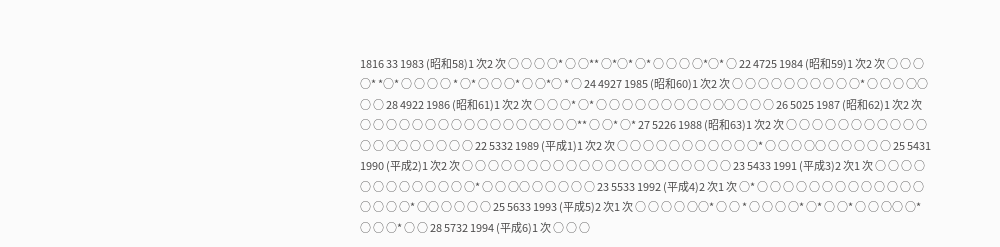1816 33 1983 (昭和58)1 次2 次 ○ ○ ○ ○* ○ ○** ○*○* ○* ○ ○ ○ ○*○* ○ 22 4725 1984 (昭和59)1 次2 次 ○ ○ ○ ○* *○* ○ ○ ○ ○ * ○* ○ ○ ○* ○ ○*○ * ○ 24 4927 1985 (昭和60)1 次2 次 ○ ○ ○ ○ ○ ○ ○ ○ ○ ○* ○ ○ ○ ○○ ○ ○ 28 4922 1986 (昭和61)1 次2 次 ○ ○ ○* ○* ○ ○ ○ ○ ○ ○ ○ ○ ○ ○○ ○ ○ ○ 26 5025 1987 (昭和62)1 次2 次 ○ ○ ○ ○ ○ ○ ○ ○ ○ ○ ○ ○ ○ ○○ ○ ○** ○ ○* ○* 27 5226 1988 (昭和63)1 次2 次 ○ ○ ○ ○ ○ ○ ○ ○ ○ ○ ○ ○ ○ ○○ ○ ○ ○ ○ ○ 22 5332 1989 (平成1)1 次2 次 ○ ○ ○ ○ ○ ○ ○ ○ ○ ○ ○* ○ ○ ○ ○○ ○ ○ ○ ○ ○ 25 5431 1990 (平成2)1 次2 次 ○ ○ ○ ○ ○ ○ ○ ○ ○ ○ ○ ○ ○ ○ ○○ ○ ○ ○ ○ ○ 23 5433 1991 (平成3)2 次1 次 ○ ○ ○ ○ ○ ○ ○ ○ ○ ○ ○ ○ ○* ○ ○ ○○ ○ ○ ○ ○ ○ 23 5533 1992 (平成4)2 次1 次 ○* ○ ○ ○ ○ ○ ○ ○ ○ ○ ○ ○ ○ ○ ○ ○ ○ ○* ○○ ○ ○ ○ ○ 25 5633 1993 (平成5)2 次1 次 ○ ○ ○ ○ ○○* ○ ○ * ○ ○ ○ ○* ○* ○ ○* ○ ○ ○○ ○* ○ ○ ○* ○ ○ 28 5732 1994 (平成6)1 次 ○ ○ ○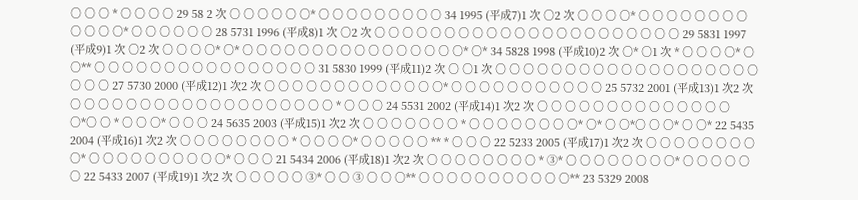○ ○ ○ * ○ ○ ○ ○ 29 58 2 次 ○ ○ ○ ○ ○ ○* ○ ○ ○ ○ ○ ○ ○ ○ ○ 34 1995 (平成7)1 次 ○2 次 ○ ○ ○ ○* ○ ○ ○ ○ ○ ○ ○ ○ ○ ○ ○ ○* ○ ○ ○ ○ ○ ○ 28 5731 1996 (平成8)1 次 ○2 次 ○ ○ ○ ○ ○ ○ ○ ○ ○ ○ ○ ○ ○ ○ ○ ○ ○ ○ ○ ○ ○ ○ 29 5831 1997 (平成9)1 次 ○2 次 ○ ○ ○ ○* ○* ○ ○ ○ ○ ○ ○ ○ ○ ○ ○ ○ ○ ○ ○ ○ ○* ○* 34 5828 1998 (平成10)2 次 ○* ○1 次 * ○ ○ ○ ○* ○ ○** ○ ○ ○ ○ ○ ○ ○ ○ ○ ○ ○ ○ ○ ○ ○ ○ 31 5830 1999 (平成11)2 次 ○ ○1 次 ○ ○ ○ ○ ○ ○ ○ ○ ○ ○ ○ ○ ○ ○ ○ ○ ○ ○ ○ ○ ○ ○ 27 5730 2000 (平成12)1 次2 次 ○ ○ ○ ○ ○ ○ ○ ○ ○ ○ ○ ○ ○* ○ ○ ○ ○ ○ ○ ○ ○ ○ ○ ○ 25 5732 2001 (平成13)1 次2 次 ○ ○ ○ ○ ○ ○ ○ ○ ○ ○ ○ ○ ○ ○ ○ ○ ○ ○ ○ * ○ ○ ○ 24 5531 2002 (平成14)1 次2 次 ○ ○ ○ ○ ○ ○ ○ ○ ○ ○ ○ ○ ○ ○ ○*○ ○ * ○ ○ ○* ○ ○ ○ 24 5635 2003 (平成15)1 次2 次 ○ ○ ○ ○ ○ ○ ○ * ○ ○ ○ ○ ○ ○ ○ ○* ○* ○ ○*○ ○ ○* ○ ○* 22 5435 2004 (平成16)1 次2 次 ○ ○ ○ ○ ○ ○ ○ ○ * ○ ○ ○ ○* ○ ○ ○ ○ ○ ** * ○ ○ ○ 22 5233 2005 (平成17)1 次2 次 ○ ○ ○ ○ ○ ○ ○ ○ ○* ○ ○ ○ ○ ○ ○ ○ ○ ○ ○* ○ ○ ○ 21 5434 2006 (平成18)1 次2 次 ○ ○ ○ ○ ○ ○ ○ ○ * ③* ○ ○ ○ ○ ○ ○ ○ ○* ○ ○ ○ ○ ○ ○ 22 5433 2007 (平成19)1 次2 次 ○ ○ ○ ○ ○ ③* ○ ○ ③ ○ ○ ○** ○ ○ ○ ○ ○ ○ ○ ○ ○ ○ ○** 23 5329 2008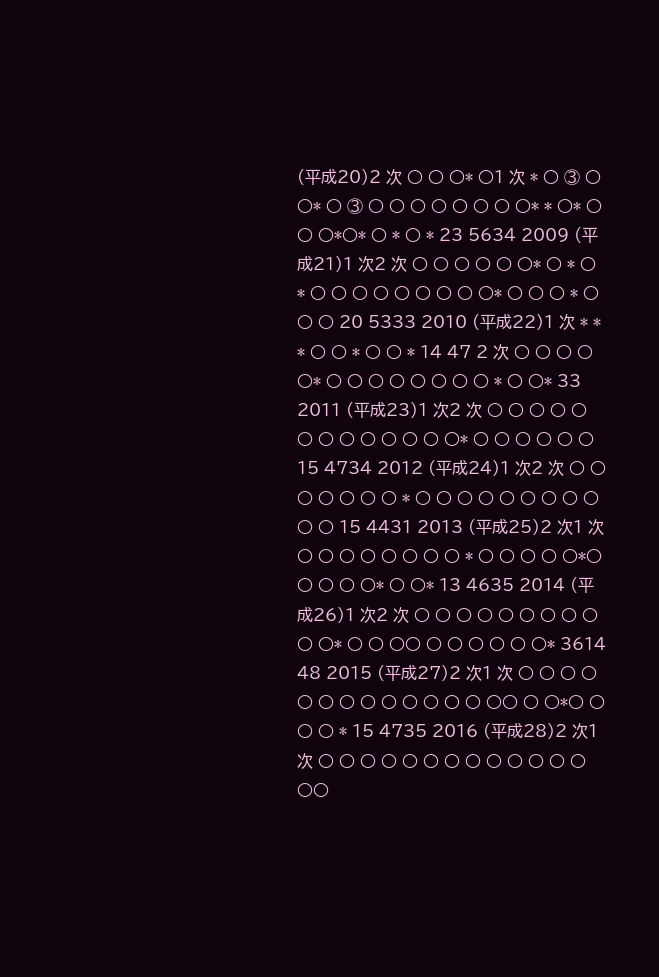(平成20)2 次 ○ ○ ○* ○1 次 * ○ ③ ○ ○* ○ ③ ○ ○ ○ ○ ○ ○ ○ ○* * ○* ○ ○ ○*○* ○ * ○ * 23 5634 2009 (平成21)1 次2 次 ○ ○ ○ ○ ○ ○* ○ * ○ * ○ ○ ○ ○ ○ ○ ○ ○ ○* ○ ○ ○ * ○ ○ ○ 20 5333 2010 (平成22)1 次 * * * ○ ○ * ○ ○ * 14 47 2 次 ○ ○ ○ ○ ○* ○ ○ ○ ○ ○ ○ ○ ○ * ○ ○* 33 2011 (平成23)1 次2 次 ○ ○ ○ ○ ○ ○ ○ ○ ○ ○ ○ ○ ○* ○ ○ ○ ○ ○ ○ 15 4734 2012 (平成24)1 次2 次 ○ ○ ○ ○ ○ ○ ○ * ○ ○ ○ ○ ○ ○ ○ ○ ○ ○ ○ 15 4431 2013 (平成25)2 次1 次 ○ ○ ○ ○ ○ ○ ○ ○ * ○ ○ ○ ○ ○*○ ○ ○ ○ ○* ○ ○* 13 4635 2014 (平成26)1 次2 次 ○ ○ ○ ○ ○ ○ ○ ○ ○ ○ ○* ○ ○ ○○ ○ ○ ○ ○ ○ ○* 3614 48 2015 (平成27)2 次1 次 ○ ○ ○ ○ ○ ○ ○ ○ ○ ○ ○ ○ ○ ○○ ○ ○*○ ○ ○ ○ * 15 4735 2016 (平成28)2 次1 次 ○ ○ ○ ○ ○ ○ ○ ○ ○ ○ ○ ○ ○ ○○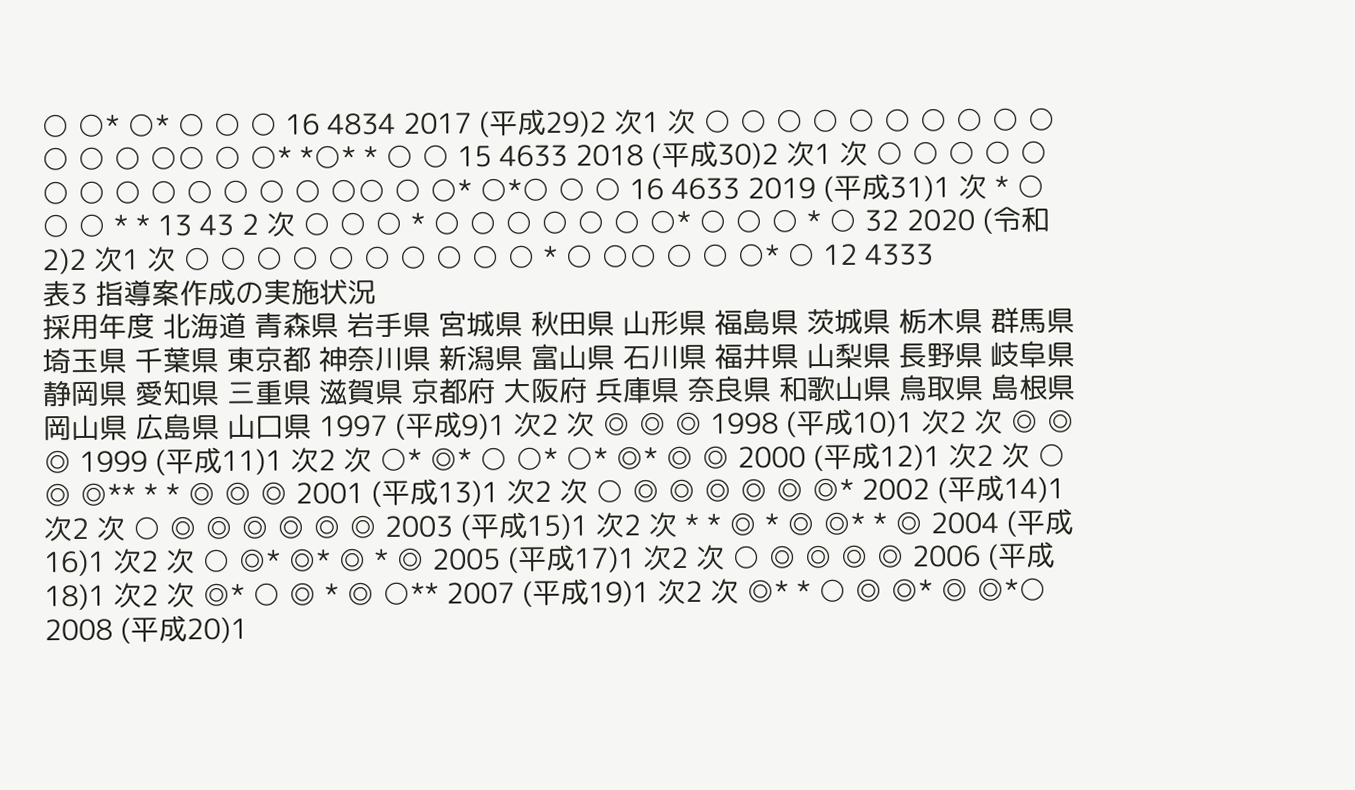○ ○* ○* ○ ○ ○ 16 4834 2017 (平成29)2 次1 次 ○ ○ ○ ○ ○ ○ ○ ○ ○ ○ ○ ○ ○ ○○ ○ ○* *○* * ○ ○ 15 4633 2018 (平成30)2 次1 次 ○ ○ ○ ○ ○ ○ ○ ○ ○ ○ ○ ○ ○ ○○ ○ ○* ○*○ ○ ○ 16 4633 2019 (平成31)1 次 * ○ ○ ○ * * 13 43 2 次 ○ ○ ○ * ○ ○ ○ ○ ○ ○ ○* ○ ○ ○ * ○ 32 2020 (令和2)2 次1 次 ○ ○ ○ ○ ○ ○ ○ ○ ○ ○ * ○ ○○ ○ ○ ○* ○ 12 4333
表3 指導案作成の実施状況
採用年度 北海道 青森県 岩手県 宮城県 秋田県 山形県 福島県 茨城県 栃木県 群馬県 埼玉県 千葉県 東京都 神奈川県 新潟県 富山県 石川県 福井県 山梨県 長野県 岐阜県 静岡県 愛知県 三重県 滋賀県 京都府 大阪府 兵庫県 奈良県 和歌山県 鳥取県 島根県 岡山県 広島県 山口県 1997 (平成9)1 次2 次 ◎ ◎ ◎ 1998 (平成10)1 次2 次 ◎ ◎ ◎ 1999 (平成11)1 次2 次 ○* ◎* ○ ○* ○* ◎* ◎ ◎ 2000 (平成12)1 次2 次 ○ ◎ ◎** * * ◎ ◎ ◎ 2001 (平成13)1 次2 次 ○ ◎ ◎ ◎ ◎ ◎ ◎* 2002 (平成14)1 次2 次 ○ ◎ ◎ ◎ ◎ ◎ ◎ 2003 (平成15)1 次2 次 * * ◎ * ◎ ◎* * ◎ 2004 (平成16)1 次2 次 ○ ◎* ◎* ◎ * ◎ 2005 (平成17)1 次2 次 ○ ◎ ◎ ◎ ◎ 2006 (平成18)1 次2 次 ◎* ○ ◎ * ◎ ○** 2007 (平成19)1 次2 次 ◎* * ○ ◎ ◎* ◎ ◎*○ 2008 (平成20)1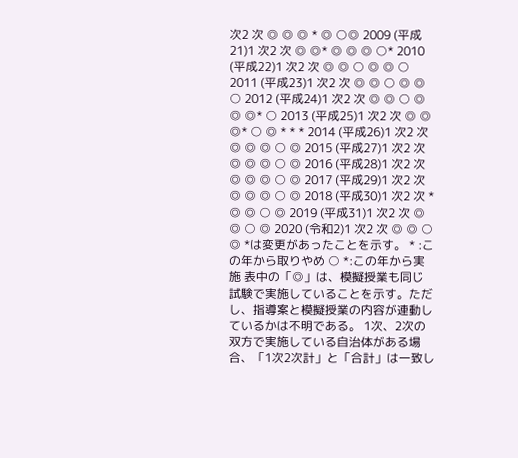次2 次 ◎ ◎ ◎ * ◎ ○◎ 2009 (平成21)1 次2 次 ◎ ◎* ◎ ◎ ◎ ○* 2010 (平成22)1 次2 次 ◎ ◎ ○ ◎ ◎ ○ 2011 (平成23)1 次2 次 ◎ ◎ ○ ◎ ◎ ○ 2012 (平成24)1 次2 次 ◎ ◎ ○ ◎ ◎ ◎* ○ 2013 (平成25)1 次2 次 ◎ ◎ ◎* ○ ◎ * * * 2014 (平成26)1 次2 次 ◎ ◎ ◎ ○ ◎ 2015 (平成27)1 次2 次 ◎ ◎ ◎ ○ ◎ 2016 (平成28)1 次2 次 ◎ ◎ ◎ ○ ◎ 2017 (平成29)1 次2 次 ◎ ◎ ◎ ○ ◎ 2018 (平成30)1 次2 次 * ◎ ◎ ○ ◎ 2019 (平成31)1 次2 次 ◎ ◎ ○ ◎ 2020 (令和2)1 次2 次 ◎ ◎ ○ ◎ *は変更があったことを示す。 * :この年から取りやめ ○ *:この年から実施 表中の「◎」は、模擬授業も同じ試験で実施していることを示す。ただし、指導案と模擬授業の内容が連動しているかは不明である。 1次、2次の双方で実施している自治体がある場合、「1次2次計」と「合計」は一致し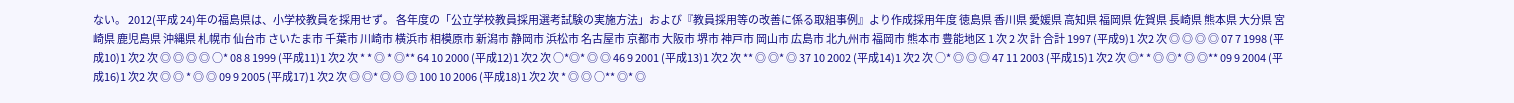ない。 2012(平成 24)年の福島県は、小学校教員を採用せず。 各年度の「公立学校教員採用選考試験の実施方法」および『教員採用等の改善に係る取組事例』より作成採用年度 徳島県 香川県 愛媛県 高知県 福岡県 佐賀県 長崎県 熊本県 大分県 宮崎県 鹿児島県 沖縄県 札幌市 仙台市 さいたま市 千葉市 川崎市 横浜市 相模原市 新潟市 静岡市 浜松市 名古屋市 京都市 大阪市 堺市 神戸市 岡山市 広島市 北九州市 福岡市 熊本市 豊能地区 1 次 2 次 計 合計 1997 (平成9)1 次2 次 ◎ ◎ ◎ ◎ 07 7 1998 (平成10)1 次2 次 ◎ ◎ ◎ ◎ ○* 08 8 1999 (平成11)1 次2 次 * * ◎ * ◎** 64 10 2000 (平成12)1 次2 次 ○*◎* ◎ ◎ 46 9 2001 (平成13)1 次2 次 ** ◎ ◎* ◎ 37 10 2002 (平成14)1 次2 次 ○* ◎ ◎ ◎ 47 11 2003 (平成15)1 次2 次 ◎* * ◎ ◎* ◎ ◎** 09 9 2004 (平成16)1 次2 次 ◎ ◎ * ◎ ◎ 09 9 2005 (平成17)1 次2 次 ◎ ◎* ◎ ◎ ◎ 100 10 2006 (平成18)1 次2 次 * ◎ ◎ ○** ◎* ◎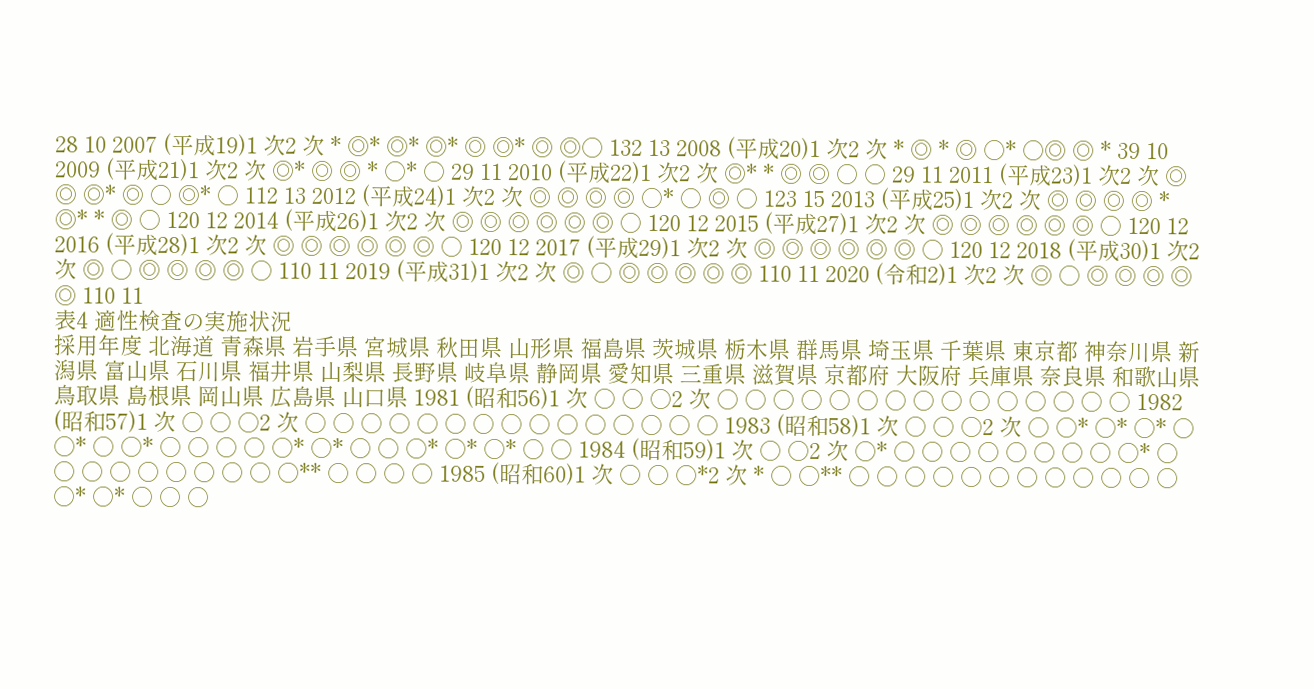28 10 2007 (平成19)1 次2 次 * ◎* ◎* ◎* ◎ ◎* ◎ ◎○ 132 13 2008 (平成20)1 次2 次 * ◎ * ◎ ○* ○◎ ◎ * 39 10 2009 (平成21)1 次2 次 ◎* ◎ ◎ * ○* ○ 29 11 2010 (平成22)1 次2 次 ◎* * ◎ ◎ ○ ○ 29 11 2011 (平成23)1 次2 次 ◎ ◎ ◎* ◎ ○ ◎* ○ 112 13 2012 (平成24)1 次2 次 ◎ ◎ ◎ ◎ ○* ○ ◎ ○ 123 15 2013 (平成25)1 次2 次 ◎ ◎ ◎ ◎ * ◎* * ◎ ○ 120 12 2014 (平成26)1 次2 次 ◎ ◎ ◎ ◎ ◎ ◎ ○ 120 12 2015 (平成27)1 次2 次 ◎ ◎ ◎ ◎ ◎ ◎ ○ 120 12 2016 (平成28)1 次2 次 ◎ ◎ ◎ ◎ ◎ ◎ ○ 120 12 2017 (平成29)1 次2 次 ◎ ◎ ◎ ◎ ◎ ◎ ○ 120 12 2018 (平成30)1 次2 次 ◎ ○ ◎ ◎ ◎ ◎ ○ 110 11 2019 (平成31)1 次2 次 ◎ ○ ◎ ◎ ◎ ◎ ◎ 110 11 2020 (令和2)1 次2 次 ◎ ○ ◎ ◎ ◎ ◎ ◎ 110 11
表4 適性検査の実施状況
採用年度 北海道 青森県 岩手県 宮城県 秋田県 山形県 福島県 茨城県 栃木県 群馬県 埼玉県 千葉県 東京都 神奈川県 新潟県 富山県 石川県 福井県 山梨県 長野県 岐阜県 静岡県 愛知県 三重県 滋賀県 京都府 大阪府 兵庫県 奈良県 和歌山県 鳥取県 島根県 岡山県 広島県 山口県 1981 (昭和56)1 次 ○ ○ ○2 次 ○ ○ ○ ○ ○ ○ ○ ○ ○ ○ ○ ○ ○ ○ ○ 1982 (昭和57)1 次 ○ ○ ○2 次 ○ ○ ○ ○ ○ ○ ○ ○ ○ ○ ○ ○ ○ ○ ○ 1983 (昭和58)1 次 ○ ○ ○2 次 ○ ○* ○* ○* ○ ○* ○ ○* ○ ○ ○ ○ ○* ○* ○ ○ ○* ○* ○* ○ ○ 1984 (昭和59)1 次 ○ ○2 次 ○* ○ ○ ○ ○ ○ ○ ○ ○ ○* ○ ○ ○ ○ ○ ○ ○ ○ ○ ○** ○ ○ ○ ○ 1985 (昭和60)1 次 ○ ○ ○*2 次 * ○ ○** ○ ○ ○ ○ ○ ○ ○ ○ ○ ○ ○ ○ ○* ○* ○ ○ ○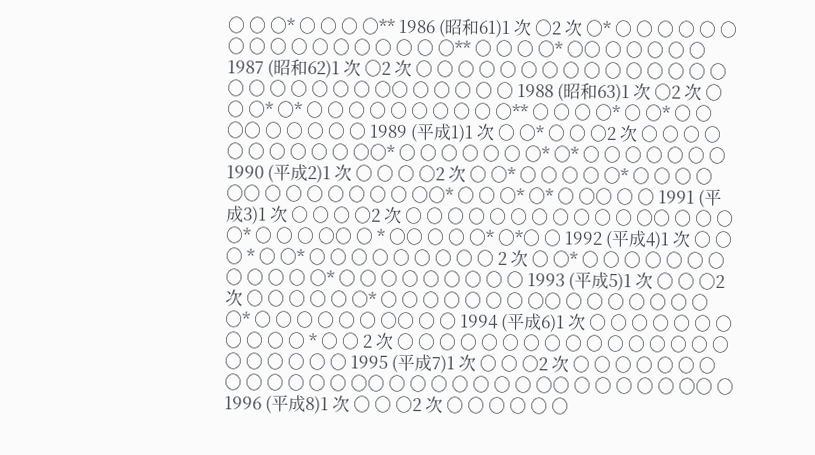○ ○ ○* ○ ○ ○ ○** 1986 (昭和61)1 次 ○2 次 ○* ○ ○ ○ ○ ○ ○ ○ ○ ○ ○ ○ ○ ○ ○ ○ ○ ○** ○ ○ ○ ○* ○○ ○ ○ ○ ○ ○ 1987 (昭和62)1 次 ○2 次 ○ ○ ○ ○ ○ ○ ○ ○ ○ ○ ○ ○ ○ ○ ○ ○ ○ ○ ○ ○ ○ ○ ○○ ○ ○ ○ ○ ○ 1988 (昭和63)1 次 ○2 次 ○ ○ ○* ○* ○ ○ ○ ○ ○ ○ ○ ○ ○ ○** ○ ○ ○ ○* ○ ○* ○ ○ ○○ ○ ○ ○ ○ ○ 1989 (平成1)1 次 ○ ○* ○ ○ ○2 次 ○ ○ ○ ○ ○ ○ ○ ○ ○ ○ ○○* ○ ○ ○ ○ ○ ○ ○* ○* ○ ○ ○ ○ ○ ○ ○ 1990 (平成2)1 次 ○ ○ ○ ○2 次 ○ ○* ○ ○ ○ ○ ○* ○ ○ ○ ○ ○○ ○ ○ ○ ○ ○ ○ ○ ○○* ○ ○ ○* ○* ○ ○○ ○ ○ 1991 (平成3)1 次 ○ ○ ○ ○2 次 ○ ○ ○ ○ ○ ○ ○ ○ ○ ○ ○ ○○ ○ ○ ○ ○* ○ ○ ○ ○○ ○ * ○○ ○ ○ ○* ○*○ ○ 1992 (平成4)1 次 ○ ○ ○ * ○ ○* ○ ○ ○ ○ ○ ○ ○ ○ ○ 2 次 ○ ○* ○ ○ ○ ○ ○ ○ ○ ○ ○ ○ ○ ○* ○ ○ ○ ○ ○ ○ ○ ○ ○ 1993 (平成5)1 次 ○ ○ ○2 次 ○ ○ ○ ○ ○ ○* ○ ○ ○ ○ ○ ○ ○ ○○ ○ ○ ○ ○ ○ ○ ○ ○* ○ ○ ○ ○ ○ ○ ○○ ○ ○ 1994 (平成6)1 次 ○ ○ ○ ○ ○ ○ ○ ○ ○ ○ ○ * ○ ○ 2 次 ○ ○ ○ ○ ○ ○ ○ ○ ○ ○ ○ ○ ○ ○ ○ ○ ○ ○ ○ ○ ○ ○ 1995 (平成7)1 次 ○ ○ ○2 次 ○ ○ ○ ○ ○ ○ ○ ○ ○ ○ ○ ○ ○ ○○ ○ ○ ○ ○ ○ ○ ○ ○○ ○ ○ ○ ○ ○ ○○ ○ 1996 (平成8)1 次 ○ ○ ○2 次 ○ ○ ○ ○ ○ ○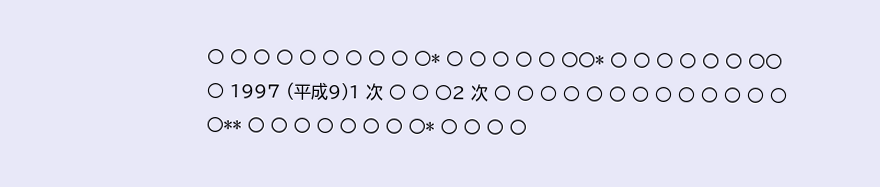○ ○ ○ ○ ○ ○ ○ ○ ○ ○* ○ ○ ○ ○ ○ ○○* ○ ○ ○ ○ ○ ○ ○○ ○ 1997 (平成9)1 次 ○ ○ ○2 次 ○ ○ ○ ○ ○ ○ ○ ○ ○ ○ ○ ○ ○ ○** ○ ○ ○ ○ ○ ○ ○ ○* ○ ○ ○ ○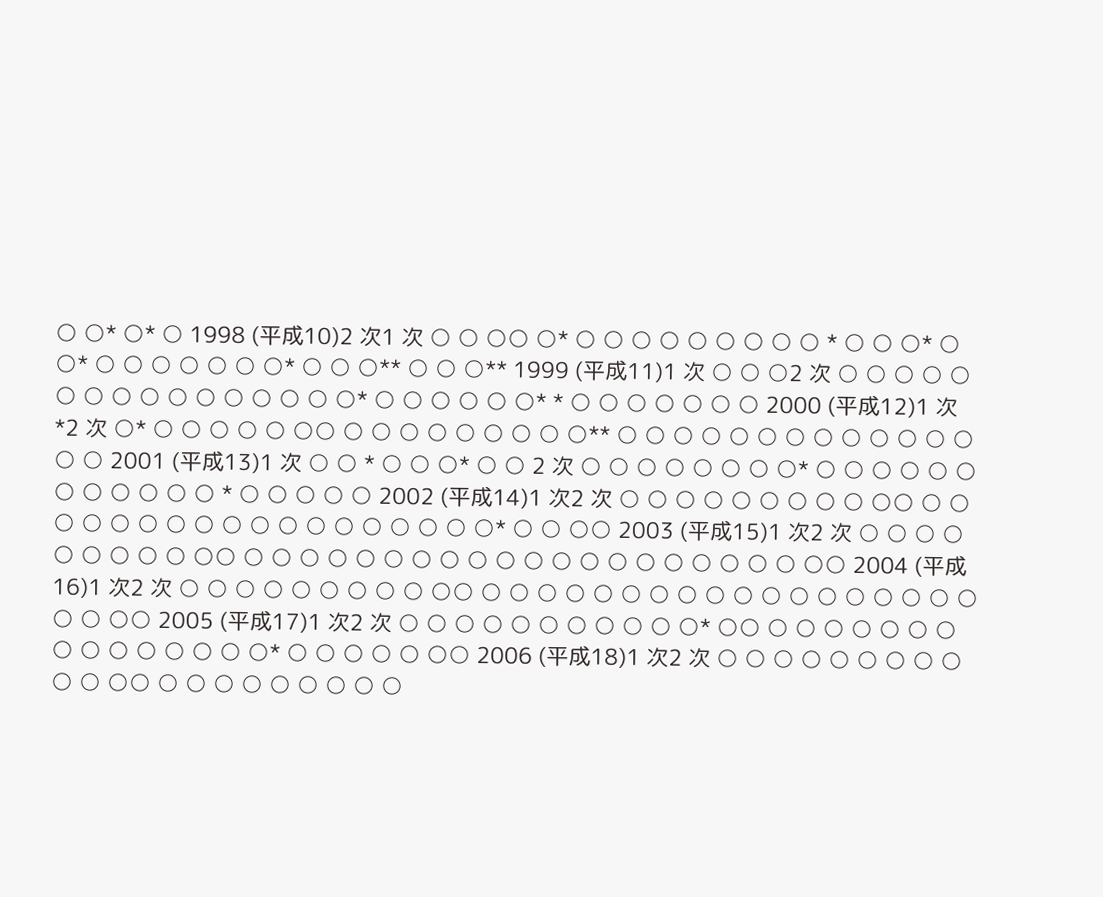○ ○* ○* ○ 1998 (平成10)2 次1 次 ○ ○ ○○ ○* ○ ○ ○ ○ ○ ○ ○ ○ ○ * ○ ○ ○* ○ ○* ○ ○ ○ ○ ○ ○ ○* ○ ○ ○** ○ ○ ○** 1999 (平成11)1 次 ○ ○ ○2 次 ○ ○ ○ ○ ○ ○ ○ ○ ○ ○ ○ ○ ○ ○ ○ ○* ○ ○ ○ ○ ○ ○* * ○ ○ ○ ○ ○ ○ ○ 2000 (平成12)1 次 *2 次 ○* ○ ○ ○ ○ ○ ○○ ○ ○ ○ ○ ○ ○ ○ ○ ○** ○ ○ ○ ○ ○ ○ ○ ○ ○ ○ ○ ○ ○ ○ ○ 2001 (平成13)1 次 ○ ○ * ○ ○ ○* ○ ○ 2 次 ○ ○ ○ ○ ○ ○ ○ ○* ○ ○ ○ ○ ○ ○ ○ ○ ○ ○ ○ ○ * ○ ○ ○ ○ ○ 2002 (平成14)1 次2 次 ○ ○ ○ ○ ○ ○ ○ ○ ○ ○○ ○ ○ ○ ○ ○ ○ ○ ○ ○ ○ ○ ○ ○ ○ ○ ○ ○ ○* ○ ○ ○○ 2003 (平成15)1 次2 次 ○ ○ ○ ○ ○ ○ ○ ○ ○ ○○ ○ ○ ○ ○ ○ ○ ○ ○ ○ ○ ○ ○ ○ ○ ○ ○ ○ ○ ○ ○ ○○ 2004 (平成16)1 次2 次 ○ ○ ○ ○ ○ ○ ○ ○ ○ ○○ ○ ○ ○ ○ ○ ○ ○ ○ ○ ○ ○ ○ ○ ○ ○ ○ ○ ○ ○ ○ ○○ 2005 (平成17)1 次2 次 ○ ○ ○ ○ ○ ○ ○ ○ ○ ○ ○* ○○ ○ ○ ○ ○ ○ ○ ○ ○ ○ ○ ○ ○ ○ ○ ○* ○ ○ ○ ○ ○ ○○ 2006 (平成18)1 次2 次 ○ ○ ○ ○ ○ ○ ○ ○ ○ ○ ○ ○○ ○ ○ ○ ○ ○ ○ ○ ○ ○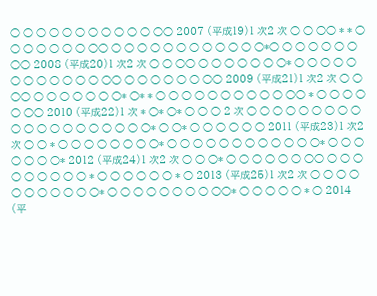○ ○ ○ ○ ○ ○ ○ ○ ○ ○ ○ ○○ 2007 (平成19)1 次2 次 ○ ○ ○○ * * ○ ○ ○ ○ ○ ○ ○ ○○ ○ ○ ○ ○ ○ ○ ○ ○ ○ ○ ○ ○*○ ○ ○ ○ ○ ○ ○ ○○ 2008 (平成20)1 次2 次 ○ ○ ○○ ○ ○ ○ ○ ○ ○ ○* ○ ○ ○ ○ ○ ○ ○ ○ ○ ○ ○ ○ ○○ ○ ○ ○ ○ ○ ○ ○○ 2009 (平成21)1 次2 次 ○ ○ ○○ ○ ○ ○ ○ ○ ○ ○* ○* * ○ ○ ○ ○ ○ ○ ○ ○ ○ ○ ○○ * ○ ○ ○ ○ ○ ○○ 2010 (平成22)1 次 * ○* ○* ○ ○ ○ 2 次 ○ ○ ○ ○ ○ ○ ○ ○ ○ ○ ○ ○ ○ ○ ○ ○ ○ ○ ○ ○* ○ ○* ○ ○ ○ ○ ○ ○ 2011 (平成23)1 次2 次 ○ ○ * ○ ○ ○ ○ ○ ○ ○ ○* ○ ○ ○ ○ ○ ○ ○ ○ ○ ○ ○ ○* ○ ○ ○ ○ ○ ○ ○* 2012 (平成24)1 次2 次 ○ ○ ○* ○ ○ ○ ○ ○ ○ ○○ ○ ○ ○ ○ ○ ○ ○ ○ ○ * ○ ○ ○ ○ ○ ○ * ○ 2013 (平成25)1 次2 次 ○ ○ ○ ○ ○ ○ ○ ○ ○ ○ ○* ○ ○ ○ ○ ○ ○ ○ ○ ○○* ○ ○ ○ ○ ○ * ○ 2014 (平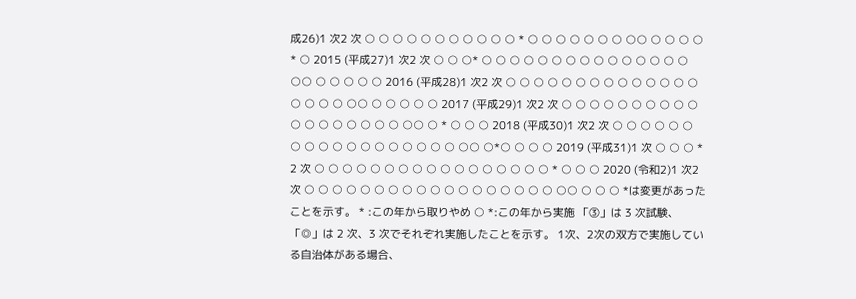成26)1 次2 次 ○ ○ ○ ○ ○ ○ ○ ○ ○ ○ ○ * ○ ○ ○ ○ ○ ○ ○ ○○ ○ ○ ○ ○ * ○ 2015 (平成27)1 次2 次 ○ ○ ○* ○ ○ ○ ○ ○ ○ ○ ○ ○ ○ ○ ○ ○ ○ ○ ○○ ○ ○ ○ ○ ○ 2016 (平成28)1 次2 次 ○ ○ ○ ○ ○ ○ ○ ○ ○ ○ ○ ○ ○ ○ ○ ○ ○ ○ ○○ ○ ○ ○ ○ ○ 2017 (平成29)1 次2 次 ○ ○ ○ ○ ○ ○ ○ ○ ○ ○ ○ ○ ○ ○ ○ ○ ○ ○ ○○ ○ * ○ ○ ○ 2018 (平成30)1 次2 次 ○ ○ ○ ○ ○ ○ ○ ○ ○ ○ ○ ○ ○ ○ ○ ○ ○ ○ ○○ ○*○ ○ ○ ○ 2019 (平成31)1 次 ○ ○ ○ * 2 次 ○ ○ ○ ○ ○ ○ ○ ○ ○ ○ ○ ○ ○ ○ ○ ○ ○ * ○ ○ ○ 2020 (令和2)1 次2 次 ○ ○ ○ ○ ○ ○ ○ ○ ○ ○ ○ ○ ○ ○ ○ ○ ○ ○ ○○ ○ ○ ○ *は変更があったことを示す。 * :この年から取りやめ ○ *:この年から実施 「③」は 3 次試験、「◎」は 2 次、3 次でそれぞれ実施したことを示す。 1次、2次の双方で実施している自治体がある場合、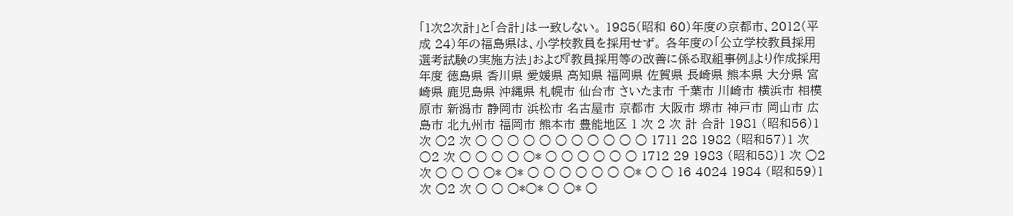「1次2次計」と「合計」は一致しない。 1985(昭和 60)年度の京都市、2012(平成 24)年の福島県は、小学校教員を採用せず。 各年度の「公立学校教員採用選考試験の実施方法」および『教員採用等の改善に係る取組事例』より作成採用年度 徳島県 香川県 愛媛県 高知県 福岡県 佐賀県 長崎県 熊本県 大分県 宮崎県 鹿児島県 沖縄県 札幌市 仙台市 さいたま市 千葉市 川崎市 横浜市 相模原市 新潟市 静岡市 浜松市 名古屋市 京都市 大阪市 堺市 神戸市 岡山市 広島市 北九州市 福岡市 熊本市 豊能地区 1 次 2 次 計 合計 1981 (昭和56)1 次 ○2 次 ○ ○ ○ ○ ○ ○ ○ ○ ○ ○ ○ 1711 28 1982 (昭和57)1 次 ○2 次 ○ ○ ○ ○ ○* ○ ○ ○ ○ ○ ○ 1712 29 1983 (昭和58)1 次 ○2 次 ○ ○ ○ ○* ○* ○ ○ ○ ○ ○ ○ ○* ○ ○ 16 4024 1984 (昭和59)1 次 ○2 次 ○ ○ ○*○* ○ ○* ○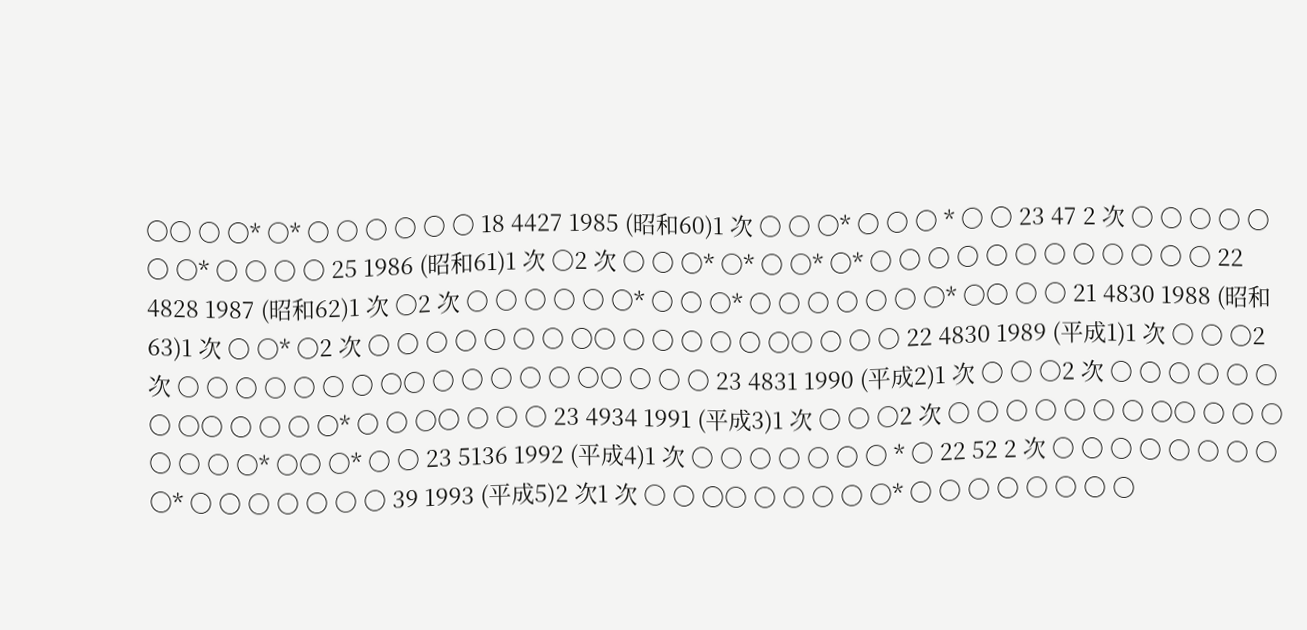○○ ○ ○* ○* ○ ○ ○ ○ ○ ○ 18 4427 1985 (昭和60)1 次 ○ ○ ○* ○ ○ ○ * ○ ○ 23 47 2 次 ○ ○ ○ ○ ○ ○ ○* ○ ○ ○ ○ 25 1986 (昭和61)1 次 ○2 次 ○ ○ ○* ○* ○ ○* ○* ○ ○ ○ ○ ○ ○ ○ ○ ○ ○ ○ ○ 22 4828 1987 (昭和62)1 次 ○2 次 ○ ○ ○ ○ ○ ○* ○ ○ ○* ○ ○ ○ ○ ○ ○ ○* ○○ ○ ○ 21 4830 1988 (昭和63)1 次 ○ ○* ○2 次 ○ ○ ○ ○ ○ ○ ○ ○○ ○ ○ ○ ○ ○ ○○ ○ ○ ○ 22 4830 1989 (平成1)1 次 ○ ○ ○2 次 ○ ○ ○ ○ ○ ○ ○ ○○ ○ ○ ○ ○ ○ ○○ ○ ○ ○ 23 4831 1990 (平成2)1 次 ○ ○ ○2 次 ○ ○ ○ ○ ○ ○ ○ ○○ ○ ○ ○ ○* ○ ○ ○○ ○ ○ ○ 23 4934 1991 (平成3)1 次 ○ ○ ○2 次 ○ ○ ○ ○ ○ ○ ○ ○○ ○ ○ ○ ○ ○ ○ ○* ○○ ○* ○ ○ 23 5136 1992 (平成4)1 次 ○ ○ ○ ○ ○ ○ ○ * ○ 22 52 2 次 ○ ○ ○ ○ ○ ○ ○ ○ ○* ○ ○ ○ ○ ○ ○ ○ 39 1993 (平成5)2 次1 次 ○ ○ ○○ ○ ○ ○ ○ ○* ○ ○ ○ ○ ○ ○ ○ ○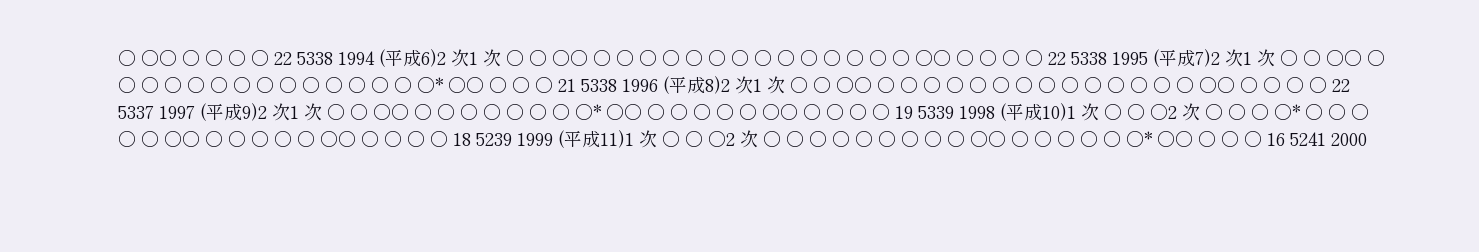○ ○○ ○ ○ ○ ○ 22 5338 1994 (平成6)2 次1 次 ○ ○ ○○ ○ ○ ○ ○ ○ ○ ○ ○ ○ ○ ○ ○ ○ ○ ○○ ○ ○ ○ ○ 22 5338 1995 (平成7)2 次1 次 ○ ○ ○○ ○ ○ ○ ○ ○ ○ ○ ○ ○ ○ ○ ○ ○ ○ ○* ○○ ○ ○ ○ 21 5338 1996 (平成8)2 次1 次 ○ ○ ○○ ○ ○ ○ ○ ○ ○ ○ ○ ○ ○ ○ ○ ○ ○ ○○ ○ ○ ○ ○ 22 5337 1997 (平成9)2 次1 次 ○ ○ ○○ ○ ○ ○ ○ ○ ○ ○ ○* ○○ ○ ○ ○ ○ ○ ○○ ○ ○ ○ ○ 19 5339 1998 (平成10)1 次 ○ ○ ○2 次 ○ ○ ○ ○* ○ ○ ○ ○ ○ ○○ ○ ○ ○ ○ ○ ○○ ○ ○ ○ ○ 18 5239 1999 (平成11)1 次 ○ ○ ○2 次 ○ ○ ○ ○ ○ ○ ○ ○ ○ ○○ ○ ○ ○ ○ ○ ○* ○○ ○ ○ ○ 16 5241 2000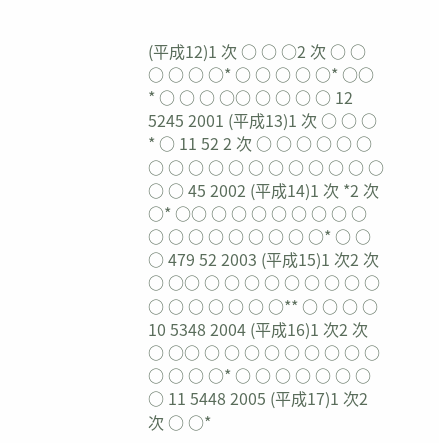(平成12)1 次 ○ ○ ○2 次 ○ ○ ○ ○ ○ ○* ○ ○ ○ ○ ○* ○○ * ○ ○ ○ ○○ ○ ○ ○ ○ 12 5245 2001 (平成13)1 次 ○ ○ ○ * ○ 11 52 2 次 ○ ○ ○ ○ ○ ○ ○ ○ ○ ○ ○ ○ ○ ○ ○ ○ ○ ○ ○ ○ 45 2002 (平成14)1 次 *2 次 ○* ○○ ○ ○ ○ ○ ○ ○ ○ ○ ○ ○ ○ ○ ○ ○ ○ ○ ○* ○ ○ ○ 479 52 2003 (平成15)1 次2 次 ○ ○○ ○ ○ ○ ○ ○ ○ ○ ○ ○ ○ ○ ○ ○ ○ ○ ○** ○ ○ ○ ○ 10 5348 2004 (平成16)1 次2 次 ○ ○○ ○ ○ ○ ○ ○ ○ ○ ○ ○ ○ ○ ○ ○* ○ ○ ○ ○ ○ ○ ○ ○ 11 5448 2005 (平成17)1 次2 次 ○ ○*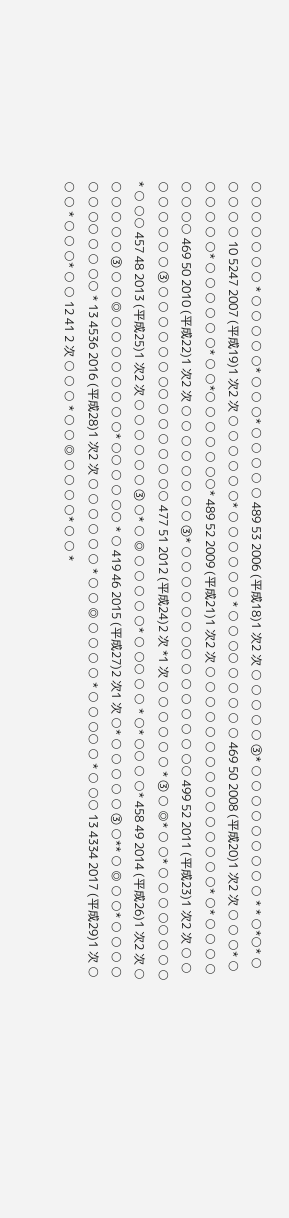○ ○ ○ ○ ○ ○ ○ * ○ ○ ○ ○ ○* ○ ○ ○* ○ ○ ○ ○ ○ 489 53 2006 (平成18)1 次2 次 ○ ○ ○ ○ ○ ③* ○ ○ ○ ○ ○ ○ ○ ○ ○ * * ○*○* ○ ○ ○ ○ ○ 10 5247 2007 (平成19)1 次2 次 ○ ○ ○ ○ ○ ○* ○ ○ ○ ○ ○ ○ * ○ ○ ○○ ○ ○ ○ ○ ○ 469 50 2008 (平成20)1 次2 次 ○ ○ ○* ○ ○ ○ ○ ○ ○* ○ ○ ○ ○ ○ ○* ○ ○*○ ○ ○ ○ ○ ○○* 489 52 2009 (平成21)1 次2 次 ○ ○ ○ ○ ○ ○ ○ ○ ○ ○ ○ ○ ○ ○ ○* ○* ○ ○ ○ ○ ○ ○ ○○ 469 50 2010 (平成22)1 次2 次 ○ ○ ○ ○ ○ ○ ○ ○ ③* ○ ○ ○ ○ ○ ○ ○○ ○ ○ ○ ○ ○ ○ ○○ 499 52 2011 (平成23)1 次2 次 ○ ○ ○ ○ ○ ○ ○ ○ ③ ○ ○ ○ ○ ○ ○ ○○ ○ ○ ○ ○ ○ ○○ 477 51 2012 (平成24)2 次 *1 次 ○ ○ ○ ○ ○ ○ * ③ ○ ◎* ○ ○* ○ ○ ○ ○○ ○ ○ ○ * ○ ○○ 457 48 2013 (平成25)1 次2 次 ○ ○ ○ ○ ○ ○ ③ ○* ○ ◎ ○ ○ ○ ○ ○* ○ ○○ ○ ○ * ○* ○○ ○ ○* 458 49 2014 (平成26)1 次2 次 ○ ○ ○ ○ ○ ○ ③ ○ ○ ◎ ○ ○ ○ ○ ○ ○ ○ ○* ○○ ○ ○ ○○ * ○ 419 46 2015 (平成27)2 次1 次 ○* ○ ○ ○ ○ ○ ③ ○** ○ ◎ ○ ○* ○ ○ ○ ○ ○ ○ ○○ ○ ○ ○○ * 13 4536 2016 (平成28)1 次2 次 ○ ○ ○ ○ ○ ○ * ○ ○ ◎ ○ ○ ○ ○ * ○ ○ ○○ ○ * ○ ○○ 13 4334 2017 (平成29)1 次 ○ ○ ○ * ○ ○ ○* ○ ○ 12 41 2 次 ○ ○ ○ * ○ ○ ◎ ○ ○ ○ ○* ○ ○ *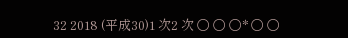32 2018 (平成30)1 次2 次 ○ ○ ○* ○ ○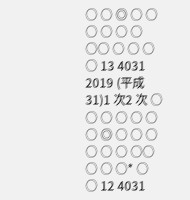○ ○ ◎ ○ ○ ○ ○ ○ ○ ○○ ○ ○ ○ ○ 13 4031 2019 (平成31)1 次2 次 ○ ○ ○ ○ ○ ○ ○ ◎ ○ ○ ○ ○ ○ ○ ○○ ○ ○ ○* ○ ○ 12 4031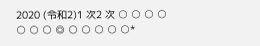2020 (令和2)1 次2 次 ○ ○ ○ ○ ○ ○ ○ ◎ ○ ○ ○ ○ ○*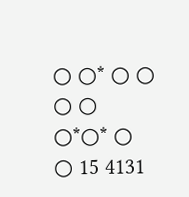○ ○* ○ ○ ○ ○ ○*○* ○ ○ 15 4131